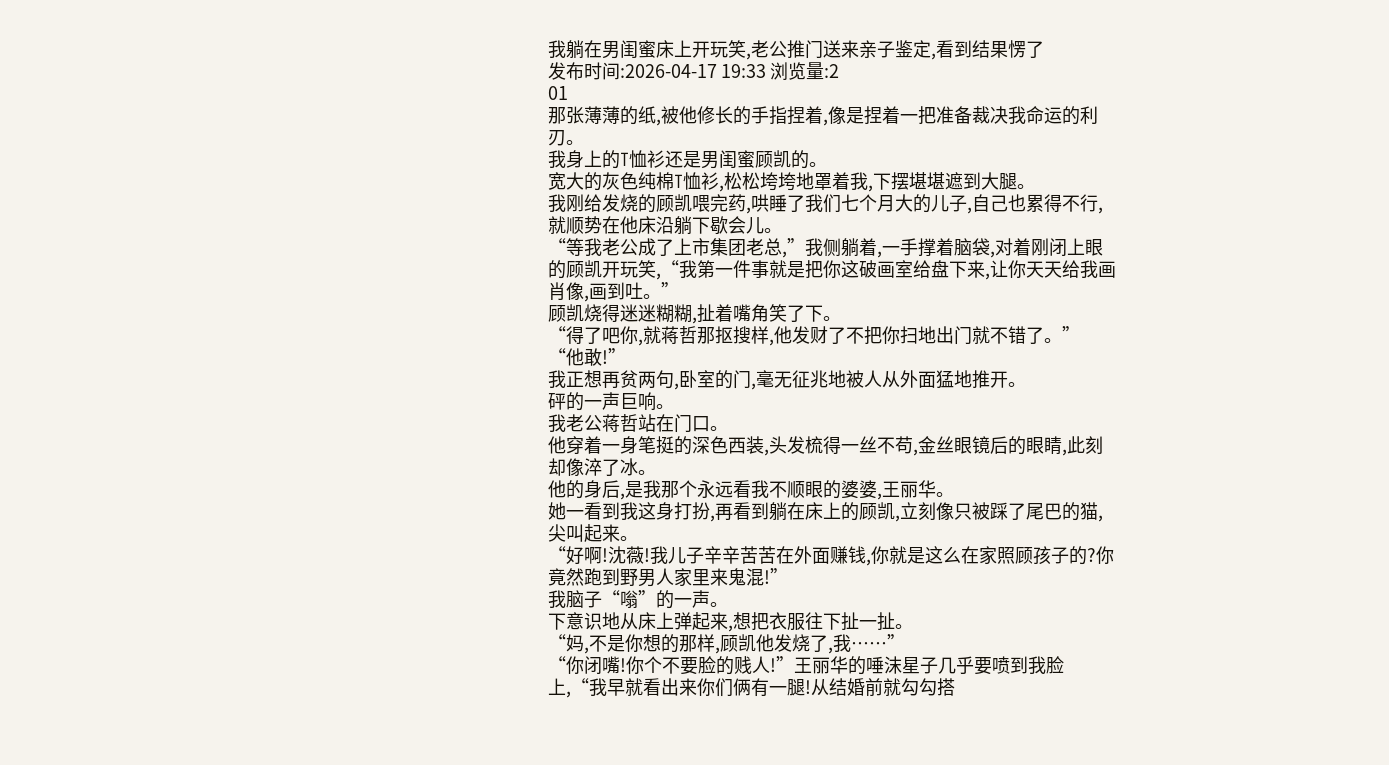我躺在男闺蜜床上开玩笑,老公推门送来亲子鉴定,看到结果愣了
发布时间:2026-04-17 19:33 浏览量:2
01
那张薄薄的纸,被他修长的手指捏着,像是捏着一把准备裁决我命运的利刃。
我身上的T恤衫还是男闺蜜顾凯的。
宽大的灰色纯棉T恤衫,松松垮垮地罩着我,下摆堪堪遮到大腿。
我刚给发烧的顾凯喂完药,哄睡了我们七个月大的儿子,自己也累得不行,就顺势在他床沿躺下歇会儿。
“等我老公成了上市集团老总,”我侧躺着,一手撑着脑袋,对着刚闭上眼的顾凯开玩笑,“我第一件事就是把你这破画室给盘下来,让你天天给我画肖像,画到吐。”
顾凯烧得迷迷糊糊,扯着嘴角笑了下。
“得了吧你,就蒋哲那抠搜样,他发财了不把你扫地出门就不错了。”
“他敢!”
我正想再贫两句,卧室的门,毫无征兆地被人从外面猛地推开。
砰的一声巨响。
我老公蒋哲站在门口。
他穿着一身笔挺的深色西装,头发梳得一丝不苟,金丝眼镜后的眼睛,此刻却像淬了冰。
他的身后,是我那个永远看我不顺眼的婆婆,王丽华。
她一看到我这身打扮,再看到躺在床上的顾凯,立刻像只被踩了尾巴的猫,尖叫起来。
“好啊!沈薇!我儿子辛辛苦苦在外面赚钱,你就是这么在家照顾孩子的?你竟然跑到野男人家里来鬼混!”
我脑子“嗡”的一声。
下意识地从床上弹起来,想把衣服往下扯一扯。
“妈,不是你想的那样,顾凯他发烧了,我……”
“你闭嘴!你个不要脸的贱人!”王丽华的唾沫星子几乎要喷到我脸上,“我早就看出来你们俩有一腿!从结婚前就勾勾搭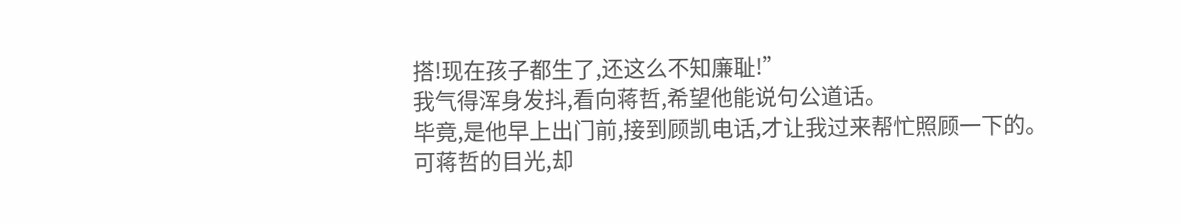搭!现在孩子都生了,还这么不知廉耻!”
我气得浑身发抖,看向蒋哲,希望他能说句公道话。
毕竟,是他早上出门前,接到顾凯电话,才让我过来帮忙照顾一下的。
可蒋哲的目光,却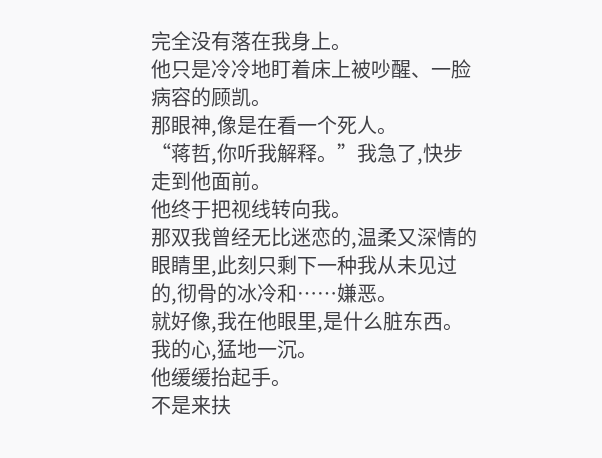完全没有落在我身上。
他只是冷冷地盯着床上被吵醒、一脸病容的顾凯。
那眼神,像是在看一个死人。
“蒋哲,你听我解释。”我急了,快步走到他面前。
他终于把视线转向我。
那双我曾经无比迷恋的,温柔又深情的眼睛里,此刻只剩下一种我从未见过的,彻骨的冰冷和……嫌恶。
就好像,我在他眼里,是什么脏东西。
我的心,猛地一沉。
他缓缓抬起手。
不是来扶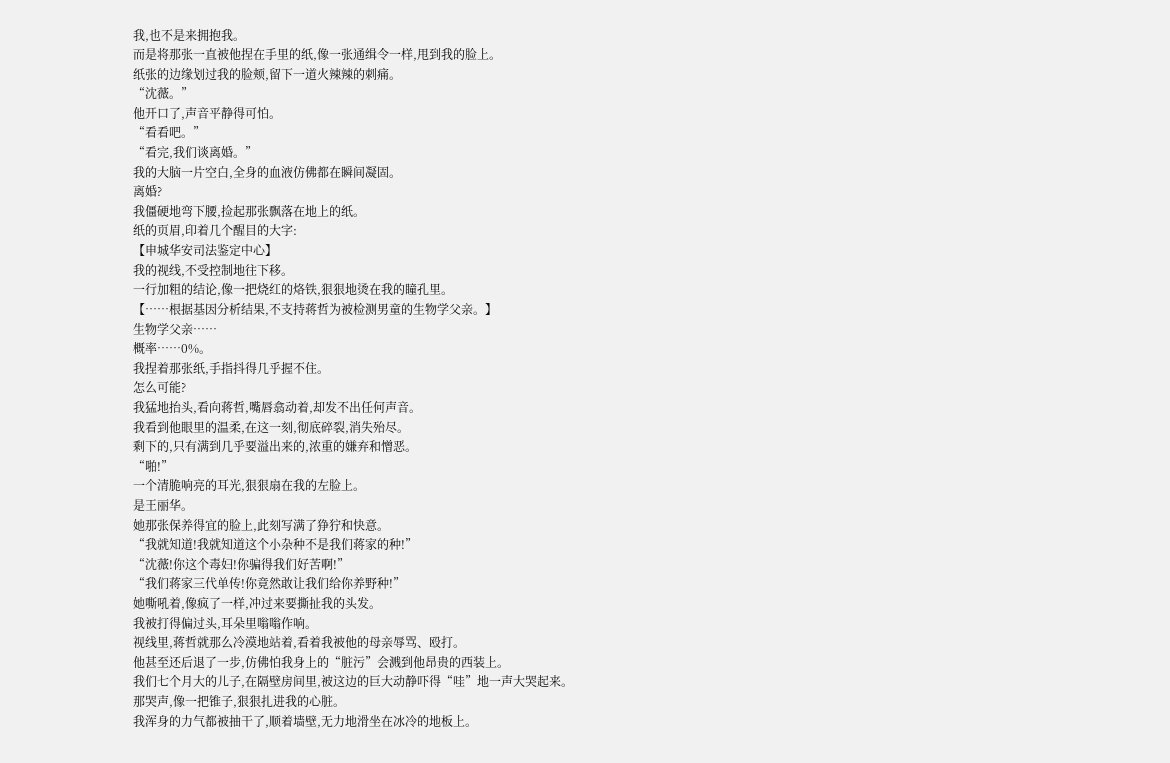我,也不是来拥抱我。
而是将那张一直被他捏在手里的纸,像一张通缉令一样,甩到我的脸上。
纸张的边缘划过我的脸颊,留下一道火辣辣的刺痛。
“沈薇。”
他开口了,声音平静得可怕。
“看看吧。”
“看完,我们谈离婚。”
我的大脑一片空白,全身的血液仿佛都在瞬间凝固。
离婚?
我僵硬地弯下腰,捡起那张飘落在地上的纸。
纸的页眉,印着几个醒目的大字:
【申城华安司法鉴定中心】
我的视线,不受控制地往下移。
一行加粗的结论,像一把烧红的烙铁,狠狠地烫在我的瞳孔里。
【……根据基因分析结果,不支持蒋哲为被检测男童的生物学父亲。】
生物学父亲……
概率……0%。
我捏着那张纸,手指抖得几乎握不住。
怎么可能?
我猛地抬头,看向蒋哲,嘴唇翕动着,却发不出任何声音。
我看到他眼里的温柔,在这一刻,彻底碎裂,消失殆尽。
剩下的,只有满到几乎要溢出来的,浓重的嫌弃和憎恶。
“啪!”
一个清脆响亮的耳光,狠狠扇在我的左脸上。
是王丽华。
她那张保养得宜的脸上,此刻写满了狰狞和快意。
“我就知道!我就知道这个小杂种不是我们蒋家的种!”
“沈薇!你这个毒妇!你骗得我们好苦啊!”
“我们蒋家三代单传!你竟然敢让我们给你养野种!”
她嘶吼着,像疯了一样,冲过来要撕扯我的头发。
我被打得偏过头,耳朵里嗡嗡作响。
视线里,蒋哲就那么冷漠地站着,看着我被他的母亲辱骂、殴打。
他甚至还后退了一步,仿佛怕我身上的“脏污”会溅到他昂贵的西装上。
我们七个月大的儿子,在隔壁房间里,被这边的巨大动静吓得“哇”地一声大哭起来。
那哭声,像一把锥子,狠狠扎进我的心脏。
我浑身的力气都被抽干了,顺着墙壁,无力地滑坐在冰冷的地板上。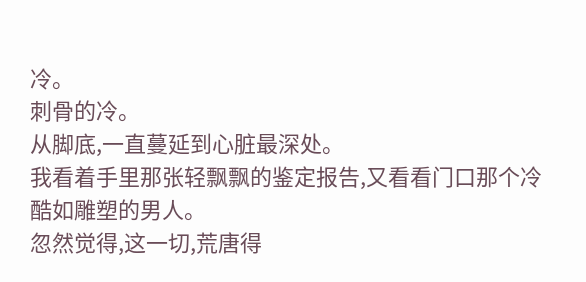冷。
刺骨的冷。
从脚底,一直蔓延到心脏最深处。
我看着手里那张轻飘飘的鉴定报告,又看看门口那个冷酷如雕塑的男人。
忽然觉得,这一切,荒唐得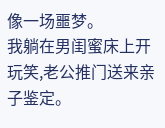像一场噩梦。
我躺在男闺蜜床上开玩笑,老公推门送来亲子鉴定。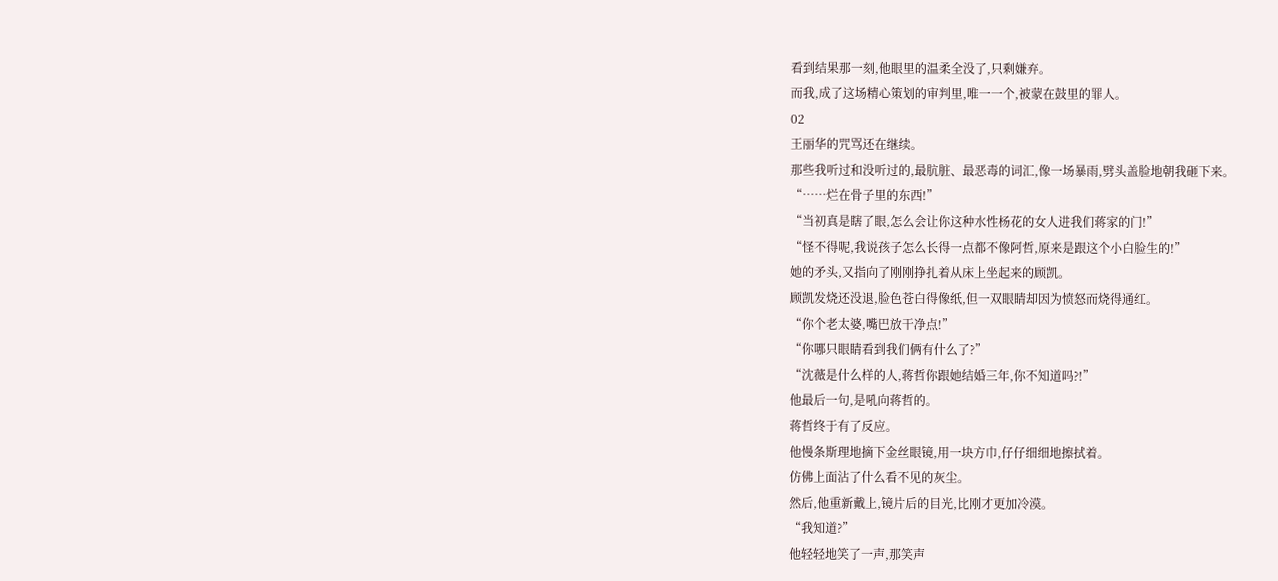看到结果那一刻,他眼里的温柔全没了,只剩嫌弃。
而我,成了这场精心策划的审判里,唯一一个,被蒙在鼓里的罪人。
02
王丽华的咒骂还在继续。
那些我听过和没听过的,最肮脏、最恶毒的词汇,像一场暴雨,劈头盖脸地朝我砸下来。
“……烂在骨子里的东西!”
“当初真是瞎了眼,怎么会让你这种水性杨花的女人进我们蒋家的门!”
“怪不得呢,我说孩子怎么长得一点都不像阿哲,原来是跟这个小白脸生的!”
她的矛头,又指向了刚刚挣扎着从床上坐起来的顾凯。
顾凯发烧还没退,脸色苍白得像纸,但一双眼睛却因为愤怒而烧得通红。
“你个老太婆,嘴巴放干净点!”
“你哪只眼睛看到我们俩有什么了?”
“沈薇是什么样的人,蒋哲你跟她结婚三年,你不知道吗?!”
他最后一句,是吼向蒋哲的。
蒋哲终于有了反应。
他慢条斯理地摘下金丝眼镜,用一块方巾,仔仔细细地擦拭着。
仿佛上面沾了什么看不见的灰尘。
然后,他重新戴上,镜片后的目光,比刚才更加冷漠。
“我知道?”
他轻轻地笑了一声,那笑声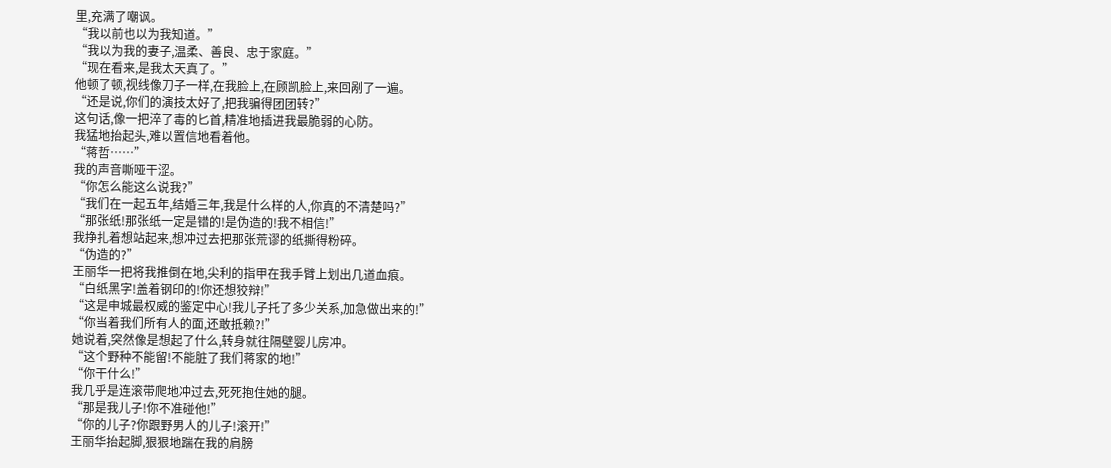里,充满了嘲讽。
“我以前也以为我知道。”
“我以为我的妻子,温柔、善良、忠于家庭。”
“现在看来,是我太天真了。”
他顿了顿,视线像刀子一样,在我脸上,在顾凯脸上,来回剐了一遍。
“还是说,你们的演技太好了,把我骗得团团转?”
这句话,像一把淬了毒的匕首,精准地插进我最脆弱的心防。
我猛地抬起头,难以置信地看着他。
“蒋哲……”
我的声音嘶哑干涩。
“你怎么能这么说我?”
“我们在一起五年,结婚三年,我是什么样的人,你真的不清楚吗?”
“那张纸!那张纸一定是错的!是伪造的!我不相信!”
我挣扎着想站起来,想冲过去把那张荒谬的纸撕得粉碎。
“伪造的?”
王丽华一把将我推倒在地,尖利的指甲在我手臂上划出几道血痕。
“白纸黑字!盖着钢印的!你还想狡辩!”
“这是申城最权威的鉴定中心!我儿子托了多少关系,加急做出来的!”
“你当着我们所有人的面,还敢抵赖?!”
她说着,突然像是想起了什么,转身就往隔壁婴儿房冲。
“这个野种不能留!不能脏了我们蒋家的地!”
“你干什么!”
我几乎是连滚带爬地冲过去,死死抱住她的腿。
“那是我儿子!你不准碰他!”
“你的儿子?你跟野男人的儿子!滚开!”
王丽华抬起脚,狠狠地踹在我的肩膀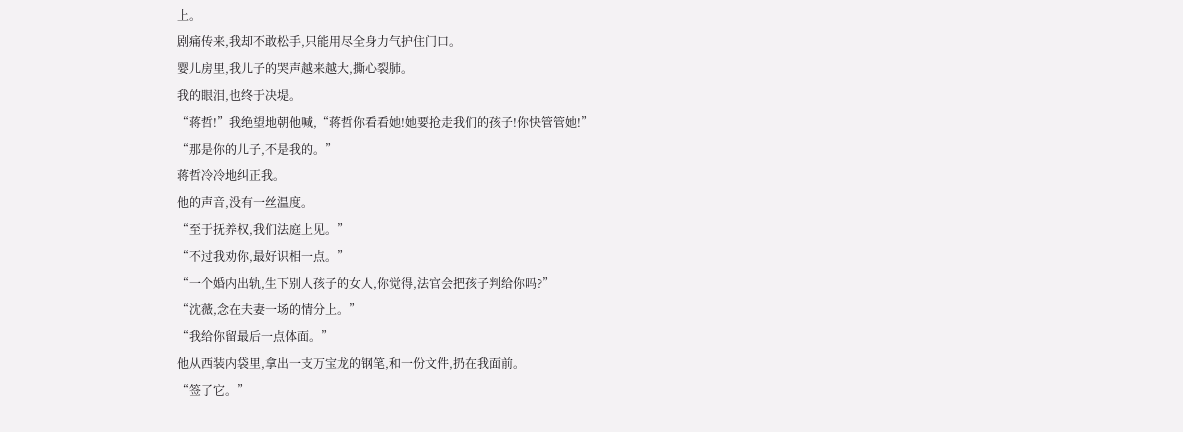上。
剧痛传来,我却不敢松手,只能用尽全身力气护住门口。
婴儿房里,我儿子的哭声越来越大,撕心裂肺。
我的眼泪,也终于决堤。
“蒋哲!”我绝望地朝他喊,“蒋哲你看看她!她要抢走我们的孩子!你快管管她!”
“那是你的儿子,不是我的。”
蒋哲冷冷地纠正我。
他的声音,没有一丝温度。
“至于抚养权,我们法庭上见。”
“不过我劝你,最好识相一点。”
“一个婚内出轨,生下别人孩子的女人,你觉得,法官会把孩子判给你吗?”
“沈薇,念在夫妻一场的情分上。”
“我给你留最后一点体面。”
他从西装内袋里,拿出一支万宝龙的钢笔,和一份文件,扔在我面前。
“签了它。”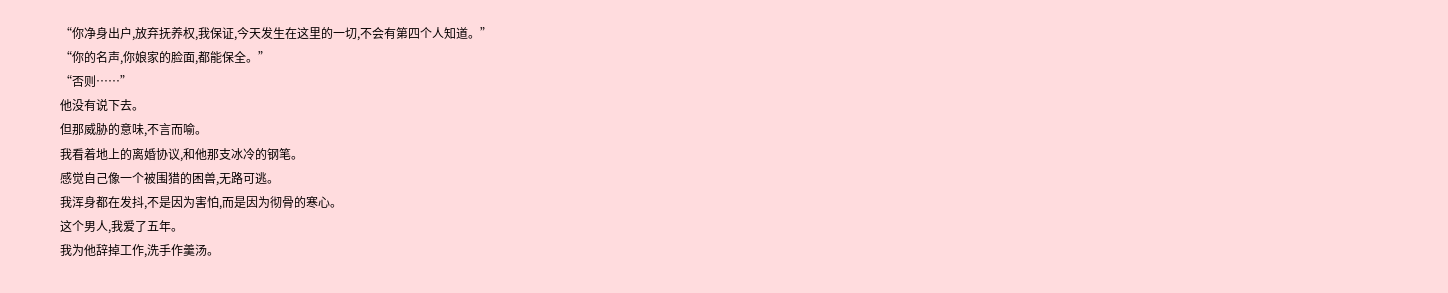“你净身出户,放弃抚养权,我保证,今天发生在这里的一切,不会有第四个人知道。”
“你的名声,你娘家的脸面,都能保全。”
“否则……”
他没有说下去。
但那威胁的意味,不言而喻。
我看着地上的离婚协议,和他那支冰冷的钢笔。
感觉自己像一个被围猎的困兽,无路可逃。
我浑身都在发抖,不是因为害怕,而是因为彻骨的寒心。
这个男人,我爱了五年。
我为他辞掉工作,洗手作羹汤。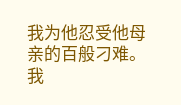我为他忍受他母亲的百般刁难。
我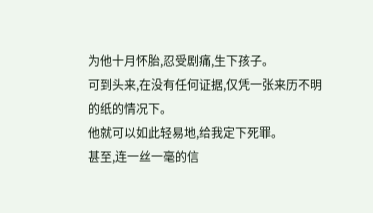为他十月怀胎,忍受剧痛,生下孩子。
可到头来,在没有任何证据,仅凭一张来历不明的纸的情况下。
他就可以如此轻易地,给我定下死罪。
甚至,连一丝一毫的信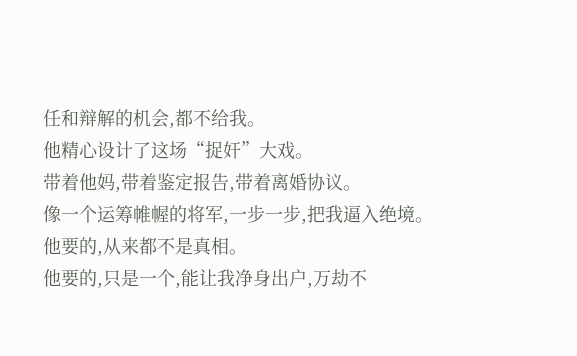任和辩解的机会,都不给我。
他精心设计了这场“捉奸”大戏。
带着他妈,带着鉴定报告,带着离婚协议。
像一个运筹帷幄的将军,一步一步,把我逼入绝境。
他要的,从来都不是真相。
他要的,只是一个,能让我净身出户,万劫不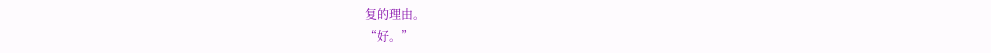复的理由。
“好。”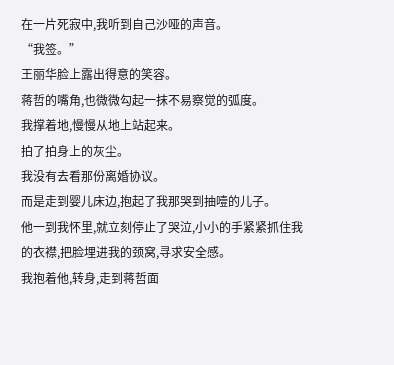在一片死寂中,我听到自己沙哑的声音。
“我签。”
王丽华脸上露出得意的笑容。
蒋哲的嘴角,也微微勾起一抹不易察觉的弧度。
我撑着地,慢慢从地上站起来。
拍了拍身上的灰尘。
我没有去看那份离婚协议。
而是走到婴儿床边,抱起了我那哭到抽噎的儿子。
他一到我怀里,就立刻停止了哭泣,小小的手紧紧抓住我的衣襟,把脸埋进我的颈窝,寻求安全感。
我抱着他,转身,走到蒋哲面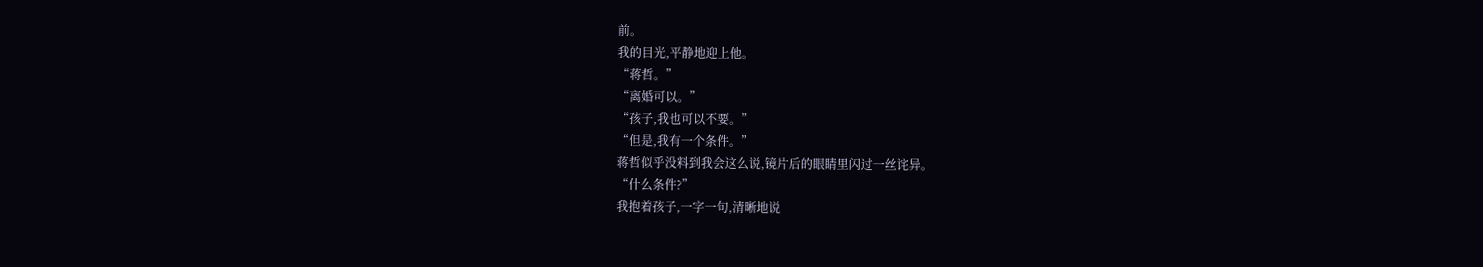前。
我的目光,平静地迎上他。
“蒋哲。”
“离婚可以。”
“孩子,我也可以不要。”
“但是,我有一个条件。”
蒋哲似乎没料到我会这么说,镜片后的眼睛里闪过一丝诧异。
“什么条件?”
我抱着孩子,一字一句,清晰地说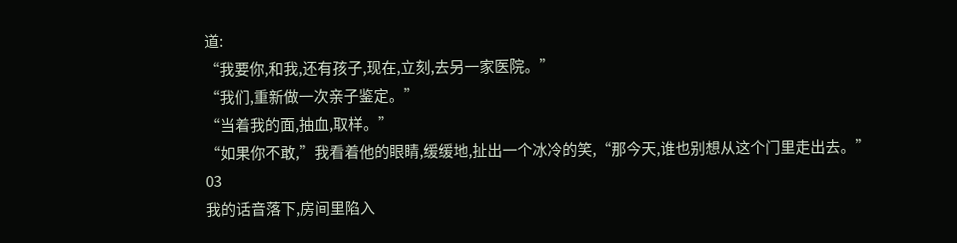道:
“我要你,和我,还有孩子,现在,立刻,去另一家医院。”
“我们,重新做一次亲子鉴定。”
“当着我的面,抽血,取样。”
“如果你不敢,”我看着他的眼睛,缓缓地,扯出一个冰冷的笑,“那今天,谁也别想从这个门里走出去。”
03
我的话音落下,房间里陷入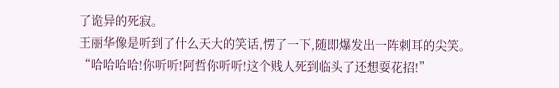了诡异的死寂。
王丽华像是听到了什么天大的笑话,愣了一下,随即爆发出一阵刺耳的尖笑。
“哈哈哈哈!你听听!阿哲你听听!这个贱人死到临头了还想耍花招!”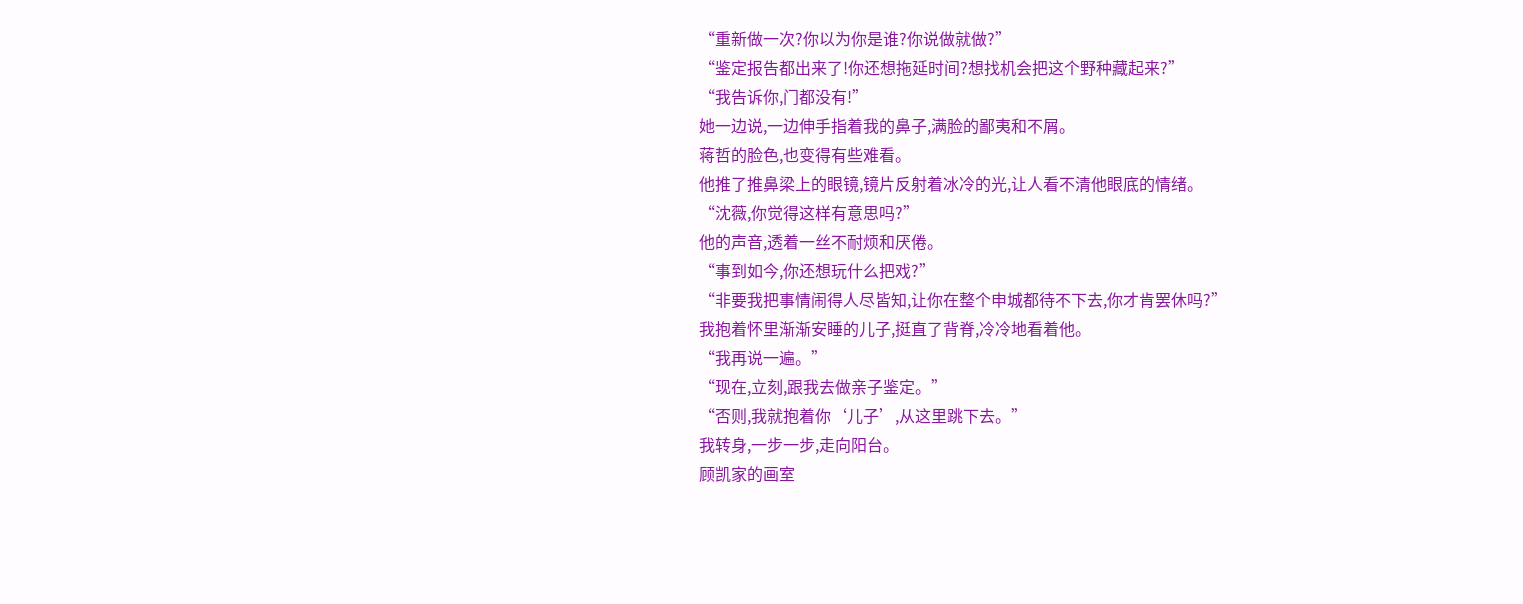“重新做一次?你以为你是谁?你说做就做?”
“鉴定报告都出来了!你还想拖延时间?想找机会把这个野种藏起来?”
“我告诉你,门都没有!”
她一边说,一边伸手指着我的鼻子,满脸的鄙夷和不屑。
蒋哲的脸色,也变得有些难看。
他推了推鼻梁上的眼镜,镜片反射着冰冷的光,让人看不清他眼底的情绪。
“沈薇,你觉得这样有意思吗?”
他的声音,透着一丝不耐烦和厌倦。
“事到如今,你还想玩什么把戏?”
“非要我把事情闹得人尽皆知,让你在整个申城都待不下去,你才肯罢休吗?”
我抱着怀里渐渐安睡的儿子,挺直了背脊,冷冷地看着他。
“我再说一遍。”
“现在,立刻,跟我去做亲子鉴定。”
“否则,我就抱着你‘儿子’,从这里跳下去。”
我转身,一步一步,走向阳台。
顾凯家的画室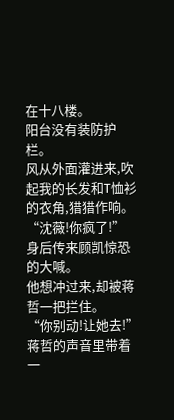在十八楼。
阳台没有装防护栏。
风从外面灌进来,吹起我的长发和T恤衫的衣角,猎猎作响。
“沈薇!你疯了!”
身后传来顾凯惊恐的大喊。
他想冲过来,却被蒋哲一把拦住。
“你别动!让她去!”蒋哲的声音里带着一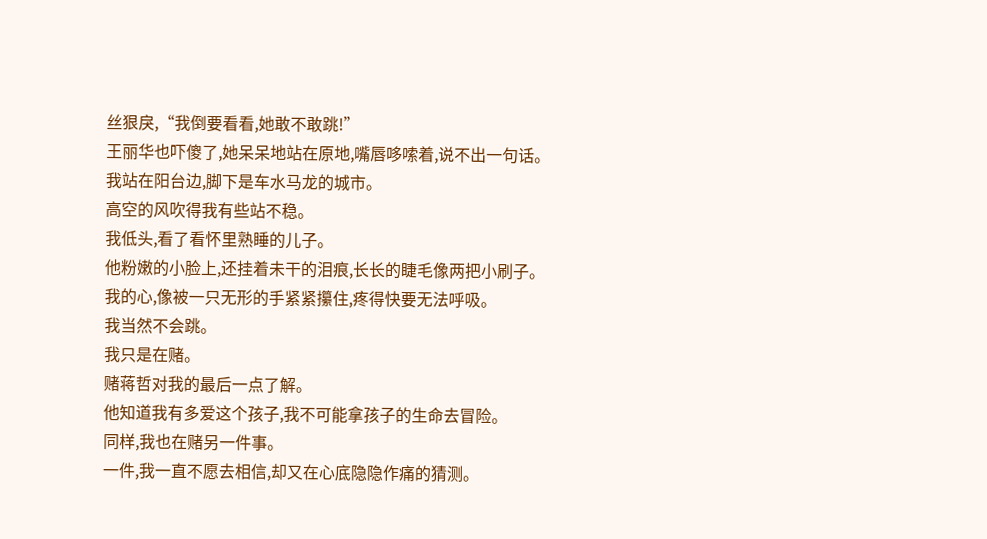丝狠戾,“我倒要看看,她敢不敢跳!”
王丽华也吓傻了,她呆呆地站在原地,嘴唇哆嗦着,说不出一句话。
我站在阳台边,脚下是车水马龙的城市。
高空的风吹得我有些站不稳。
我低头,看了看怀里熟睡的儿子。
他粉嫩的小脸上,还挂着未干的泪痕,长长的睫毛像两把小刷子。
我的心,像被一只无形的手紧紧攥住,疼得快要无法呼吸。
我当然不会跳。
我只是在赌。
赌蒋哲对我的最后一点了解。
他知道我有多爱这个孩子,我不可能拿孩子的生命去冒险。
同样,我也在赌另一件事。
一件,我一直不愿去相信,却又在心底隐隐作痛的猜测。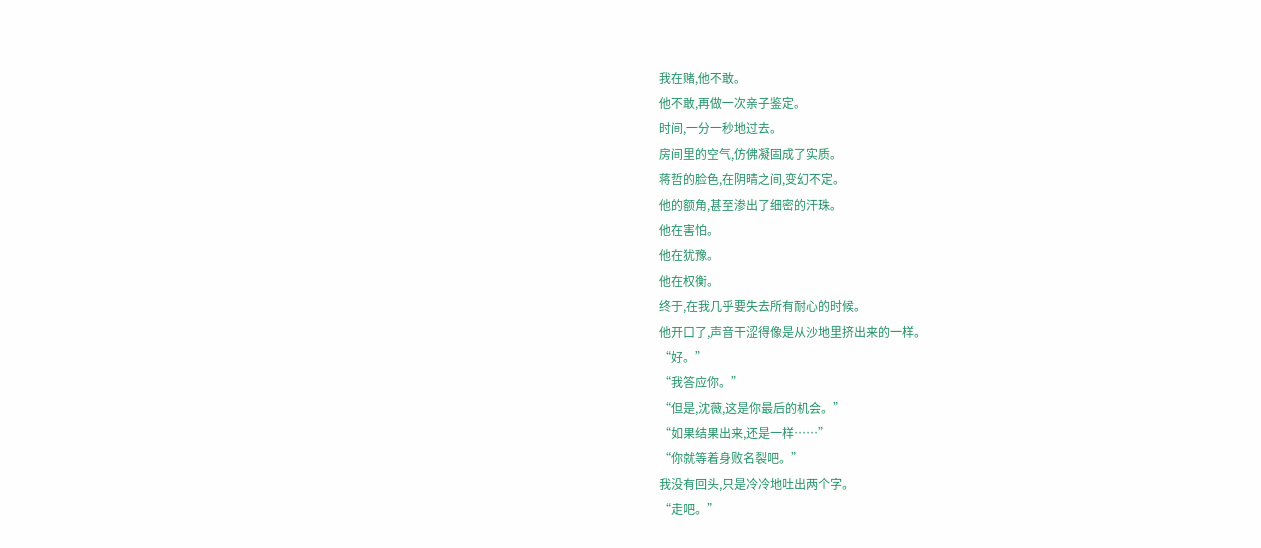我在赌,他不敢。
他不敢,再做一次亲子鉴定。
时间,一分一秒地过去。
房间里的空气,仿佛凝固成了实质。
蒋哲的脸色,在阴晴之间,变幻不定。
他的额角,甚至渗出了细密的汗珠。
他在害怕。
他在犹豫。
他在权衡。
终于,在我几乎要失去所有耐心的时候。
他开口了,声音干涩得像是从沙地里挤出来的一样。
“好。”
“我答应你。”
“但是,沈薇,这是你最后的机会。”
“如果结果出来,还是一样……”
“你就等着身败名裂吧。”
我没有回头,只是冷冷地吐出两个字。
“走吧。”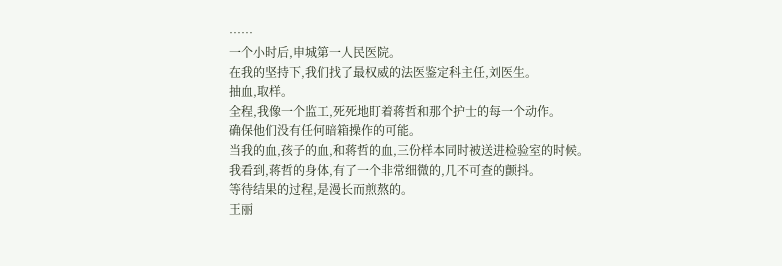……
一个小时后,申城第一人民医院。
在我的坚持下,我们找了最权威的法医鉴定科主任,刘医生。
抽血,取样。
全程,我像一个监工,死死地盯着蒋哲和那个护士的每一个动作。
确保他们没有任何暗箱操作的可能。
当我的血,孩子的血,和蒋哲的血,三份样本同时被送进检验室的时候。
我看到,蒋哲的身体,有了一个非常细微的,几不可查的颤抖。
等待结果的过程,是漫长而煎熬的。
王丽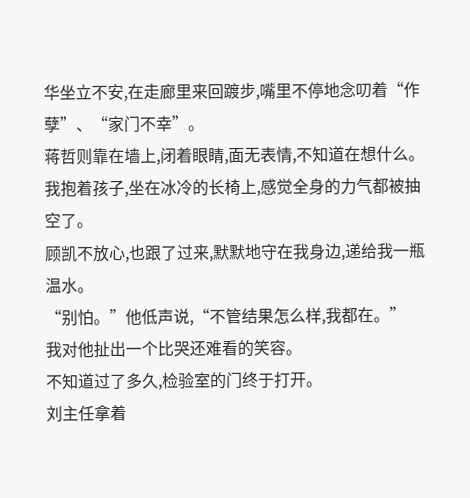华坐立不安,在走廊里来回踱步,嘴里不停地念叨着“作孽”、“家门不幸”。
蒋哲则靠在墙上,闭着眼睛,面无表情,不知道在想什么。
我抱着孩子,坐在冰冷的长椅上,感觉全身的力气都被抽空了。
顾凯不放心,也跟了过来,默默地守在我身边,递给我一瓶温水。
“别怕。”他低声说,“不管结果怎么样,我都在。”
我对他扯出一个比哭还难看的笑容。
不知道过了多久,检验室的门终于打开。
刘主任拿着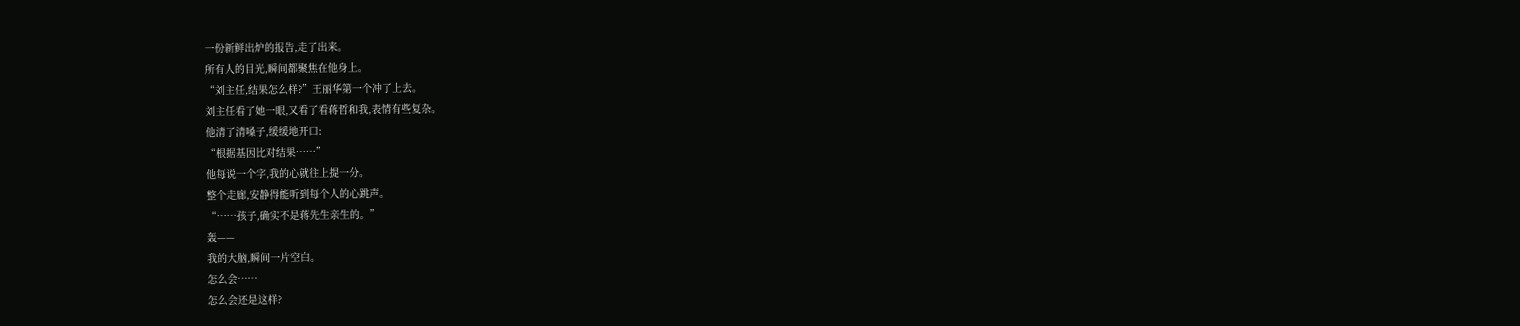一份新鲜出炉的报告,走了出来。
所有人的目光,瞬间都聚焦在他身上。
“刘主任,结果怎么样?”王丽华第一个冲了上去。
刘主任看了她一眼,又看了看蒋哲和我,表情有些复杂。
他清了清嗓子,缓缓地开口:
“根据基因比对结果……”
他每说一个字,我的心就往上提一分。
整个走廊,安静得能听到每个人的心跳声。
“……孩子,确实不是蒋先生亲生的。”
轰——
我的大脑,瞬间一片空白。
怎么会……
怎么会还是这样?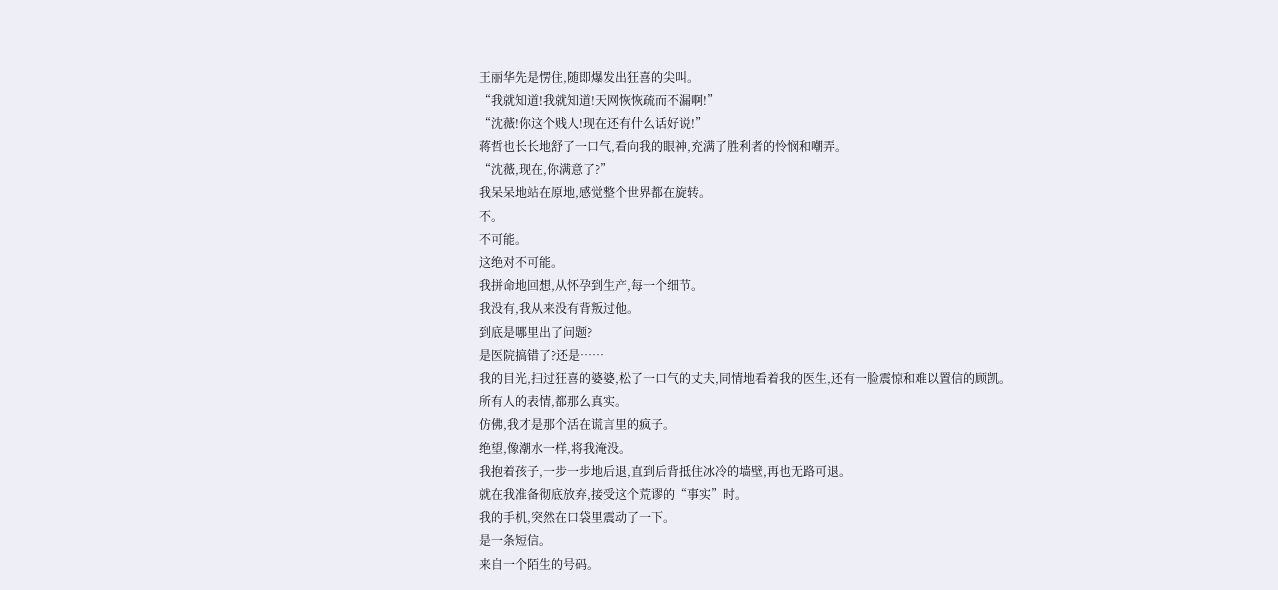王丽华先是愣住,随即爆发出狂喜的尖叫。
“我就知道!我就知道!天网恢恢疏而不漏啊!”
“沈薇!你这个贱人!现在还有什么话好说!”
蒋哲也长长地舒了一口气,看向我的眼神,充满了胜利者的怜悯和嘲弄。
“沈薇,现在,你满意了?”
我呆呆地站在原地,感觉整个世界都在旋转。
不。
不可能。
这绝对不可能。
我拼命地回想,从怀孕到生产,每一个细节。
我没有,我从来没有背叛过他。
到底是哪里出了问题?
是医院搞错了?还是……
我的目光,扫过狂喜的婆婆,松了一口气的丈夫,同情地看着我的医生,还有一脸震惊和难以置信的顾凯。
所有人的表情,都那么真实。
仿佛,我才是那个活在谎言里的疯子。
绝望,像潮水一样,将我淹没。
我抱着孩子,一步一步地后退,直到后背抵住冰冷的墙壁,再也无路可退。
就在我准备彻底放弃,接受这个荒谬的“事实”时。
我的手机,突然在口袋里震动了一下。
是一条短信。
来自一个陌生的号码。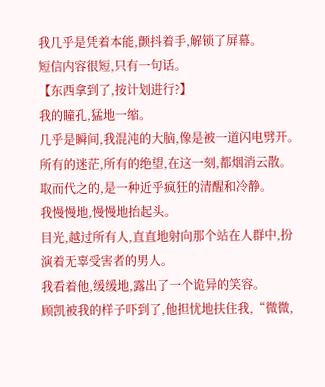我几乎是凭着本能,颤抖着手,解锁了屏幕。
短信内容很短,只有一句话。
【东西拿到了,按计划进行?】
我的瞳孔,猛地一缩。
几乎是瞬间,我混沌的大脑,像是被一道闪电劈开。
所有的迷茫,所有的绝望,在这一刻,都烟消云散。
取而代之的,是一种近乎疯狂的清醒和冷静。
我慢慢地,慢慢地抬起头。
目光,越过所有人,直直地射向那个站在人群中,扮演着无辜受害者的男人。
我看着他,缓缓地,露出了一个诡异的笑容。
顾凯被我的样子吓到了,他担忧地扶住我,“微微,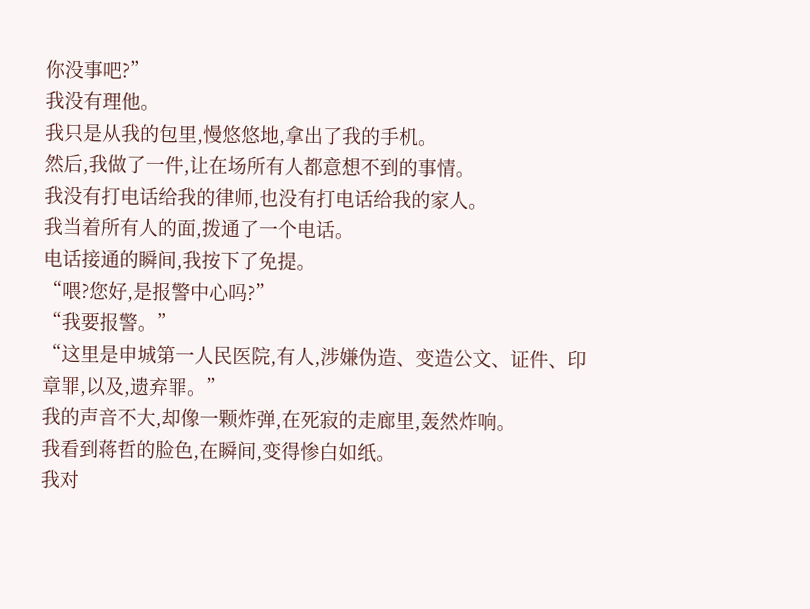你没事吧?”
我没有理他。
我只是从我的包里,慢悠悠地,拿出了我的手机。
然后,我做了一件,让在场所有人都意想不到的事情。
我没有打电话给我的律师,也没有打电话给我的家人。
我当着所有人的面,拨通了一个电话。
电话接通的瞬间,我按下了免提。
“喂?您好,是报警中心吗?”
“我要报警。”
“这里是申城第一人民医院,有人,涉嫌伪造、变造公文、证件、印章罪,以及,遗弃罪。”
我的声音不大,却像一颗炸弹,在死寂的走廊里,轰然炸响。
我看到蒋哲的脸色,在瞬间,变得惨白如纸。
我对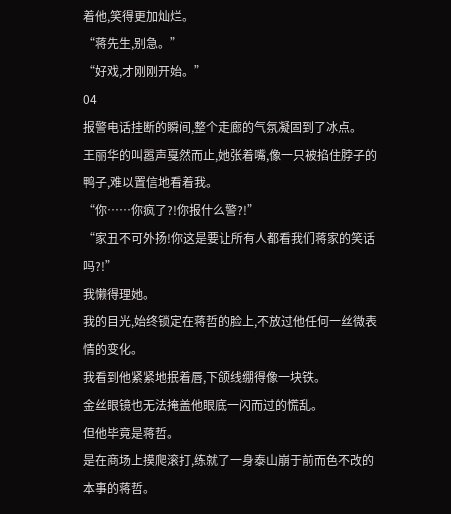着他,笑得更加灿烂。
“蒋先生,别急。”
“好戏,才刚刚开始。”
04
报警电话挂断的瞬间,整个走廊的气氛凝固到了冰点。
王丽华的叫嚣声戛然而止,她张着嘴,像一只被掐住脖子的鸭子,难以置信地看着我。
“你……你疯了?!你报什么警?!”
“家丑不可外扬!你这是要让所有人都看我们蒋家的笑话吗?!”
我懒得理她。
我的目光,始终锁定在蒋哲的脸上,不放过他任何一丝微表情的变化。
我看到他紧紧地抿着唇,下颌线绷得像一块铁。
金丝眼镜也无法掩盖他眼底一闪而过的慌乱。
但他毕竟是蒋哲。
是在商场上摸爬滚打,练就了一身泰山崩于前而色不改的本事的蒋哲。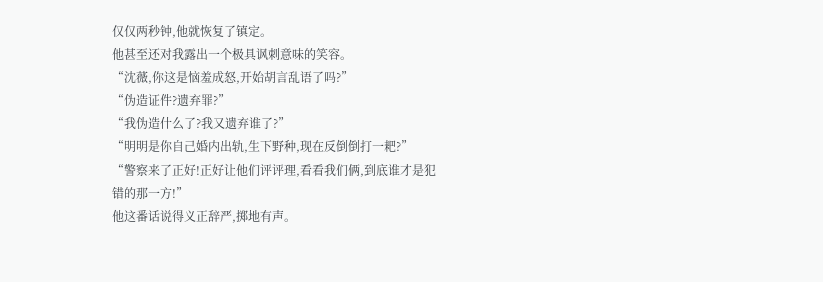仅仅两秒钟,他就恢复了镇定。
他甚至还对我露出一个极具讽刺意味的笑容。
“沈薇,你这是恼羞成怒,开始胡言乱语了吗?”
“伪造证件?遗弃罪?”
“我伪造什么了?我又遗弃谁了?”
“明明是你自己婚内出轨,生下野种,现在反倒倒打一耙?”
“警察来了正好!正好让他们评评理,看看我们俩,到底谁才是犯错的那一方!”
他这番话说得义正辞严,掷地有声。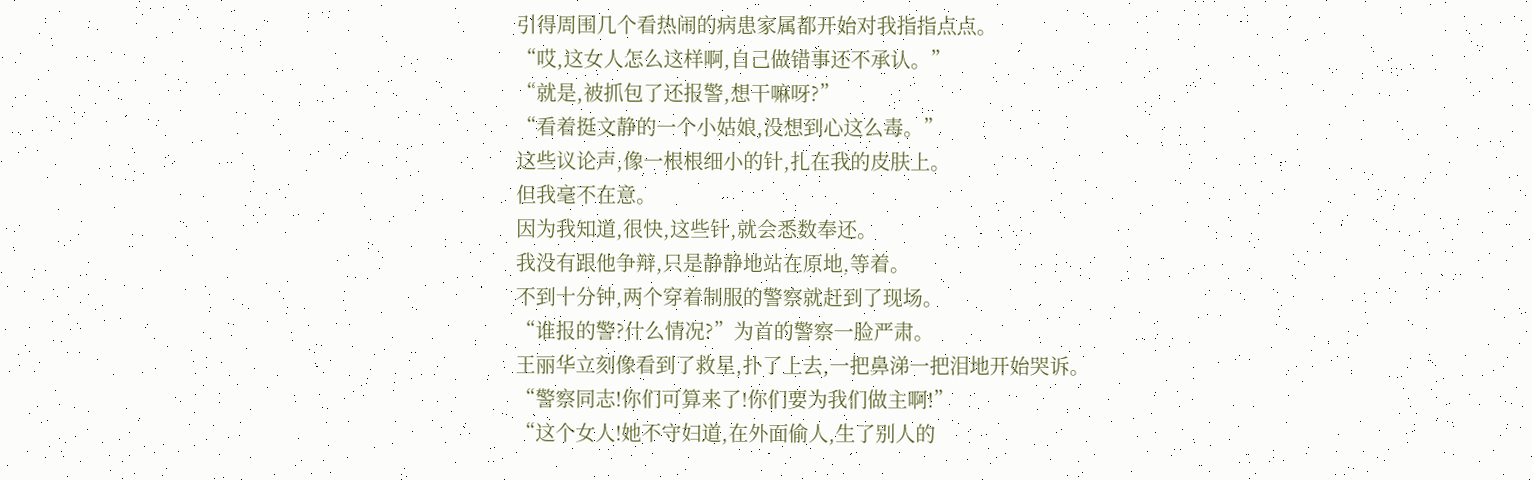引得周围几个看热闹的病患家属都开始对我指指点点。
“哎,这女人怎么这样啊,自己做错事还不承认。”
“就是,被抓包了还报警,想干嘛呀?”
“看着挺文静的一个小姑娘,没想到心这么毒。”
这些议论声,像一根根细小的针,扎在我的皮肤上。
但我毫不在意。
因为我知道,很快,这些针,就会悉数奉还。
我没有跟他争辩,只是静静地站在原地,等着。
不到十分钟,两个穿着制服的警察就赶到了现场。
“谁报的警?什么情况?”为首的警察一脸严肃。
王丽华立刻像看到了救星,扑了上去,一把鼻涕一把泪地开始哭诉。
“警察同志!你们可算来了!你们要为我们做主啊!”
“这个女人!她不守妇道,在外面偷人,生了别人的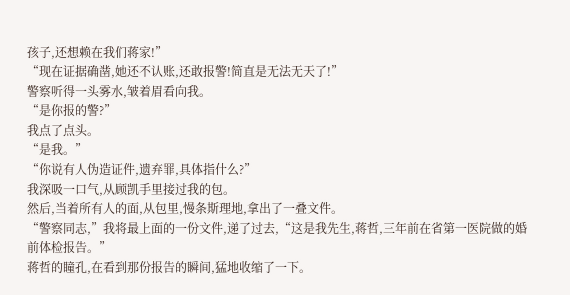孩子,还想赖在我们蒋家!”
“现在证据确凿,她还不认账,还敢报警!简直是无法无天了!”
警察听得一头雾水,皱着眉看向我。
“是你报的警?”
我点了点头。
“是我。”
“你说有人伪造证件,遗弃罪,具体指什么?”
我深吸一口气,从顾凯手里接过我的包。
然后,当着所有人的面,从包里,慢条斯理地,拿出了一叠文件。
“警察同志,”我将最上面的一份文件,递了过去,“这是我先生,蒋哲,三年前在省第一医院做的婚前体检报告。”
蒋哲的瞳孔,在看到那份报告的瞬间,猛地收缩了一下。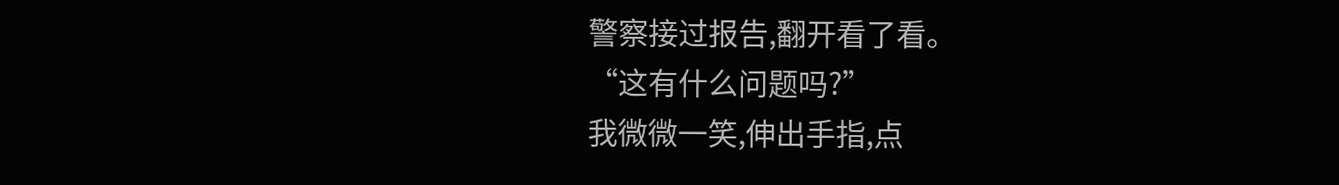警察接过报告,翻开看了看。
“这有什么问题吗?”
我微微一笑,伸出手指,点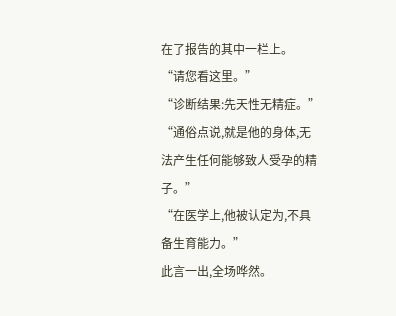在了报告的其中一栏上。
“请您看这里。”
“诊断结果:先天性无精症。”
“通俗点说,就是他的身体,无法产生任何能够致人受孕的精子。”
“在医学上,他被认定为,不具备生育能力。”
此言一出,全场哗然。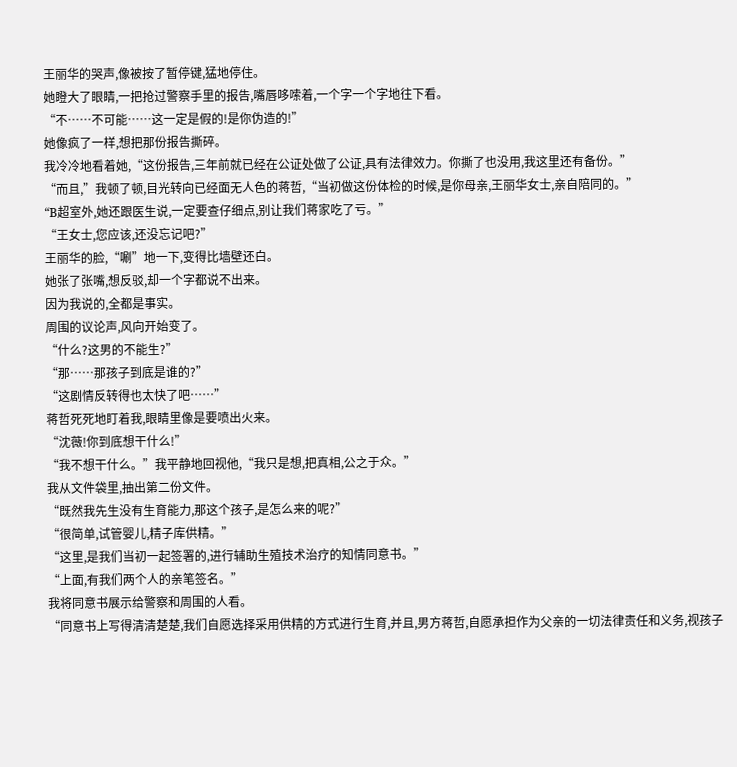王丽华的哭声,像被按了暂停键,猛地停住。
她瞪大了眼睛,一把抢过警察手里的报告,嘴唇哆嗦着,一个字一个字地往下看。
“不……不可能……这一定是假的!是你伪造的!”
她像疯了一样,想把那份报告撕碎。
我冷冷地看着她,“这份报告,三年前就已经在公证处做了公证,具有法律效力。你撕了也没用,我这里还有备份。”
“而且,”我顿了顿,目光转向已经面无人色的蒋哲,“当初做这份体检的时候,是你母亲,王丽华女士,亲自陪同的。”
“B超室外,她还跟医生说,一定要查仔细点,别让我们蒋家吃了亏。”
“王女士,您应该,还没忘记吧?”
王丽华的脸,“唰”地一下,变得比墙壁还白。
她张了张嘴,想反驳,却一个字都说不出来。
因为我说的,全都是事实。
周围的议论声,风向开始变了。
“什么?这男的不能生?”
“那……那孩子到底是谁的?”
“这剧情反转得也太快了吧……”
蒋哲死死地盯着我,眼睛里像是要喷出火来。
“沈薇!你到底想干什么!”
“我不想干什么。”我平静地回视他,“我只是想,把真相,公之于众。”
我从文件袋里,抽出第二份文件。
“既然我先生没有生育能力,那这个孩子,是怎么来的呢?”
“很简单,试管婴儿,精子库供精。”
“这里,是我们当初一起签署的,进行辅助生殖技术治疗的知情同意书。”
“上面,有我们两个人的亲笔签名。”
我将同意书展示给警察和周围的人看。
“同意书上写得清清楚楚,我们自愿选择采用供精的方式进行生育,并且,男方蒋哲,自愿承担作为父亲的一切法律责任和义务,视孩子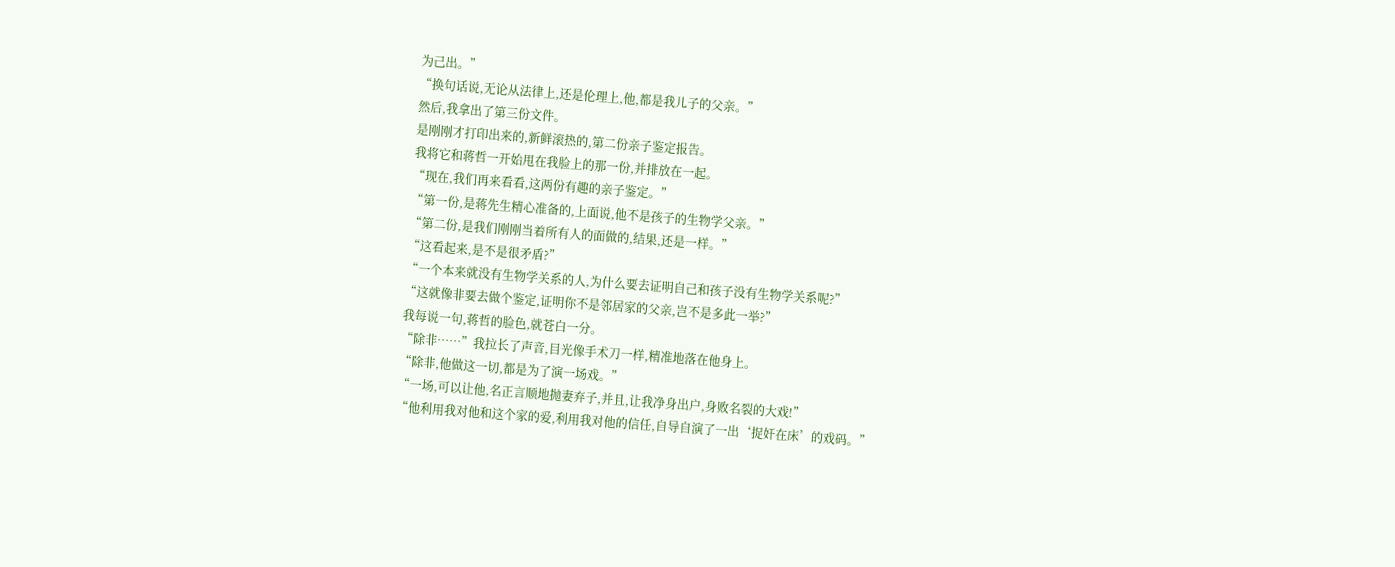为己出。”
“换句话说,无论从法律上,还是伦理上,他,都是我儿子的父亲。”
然后,我拿出了第三份文件。
是刚刚才打印出来的,新鲜滚热的,第二份亲子鉴定报告。
我将它和蒋哲一开始甩在我脸上的那一份,并排放在一起。
“现在,我们再来看看,这两份有趣的亲子鉴定。”
“第一份,是蒋先生精心准备的,上面说,他不是孩子的生物学父亲。”
“第二份,是我们刚刚当着所有人的面做的,结果,还是一样。”
“这看起来,是不是很矛盾?”
“一个本来就没有生物学关系的人,为什么要去证明自己和孩子没有生物学关系呢?”
“这就像非要去做个鉴定,证明你不是邻居家的父亲,岂不是多此一举?”
我每说一句,蒋哲的脸色,就苍白一分。
“除非……”我拉长了声音,目光像手术刀一样,精准地落在他身上。
“除非,他做这一切,都是为了演一场戏。”
“一场,可以让他,名正言顺地抛妻弃子,并且,让我净身出户,身败名裂的大戏!”
“他利用我对他和这个家的爱,利用我对他的信任,自导自演了一出‘捉奸在床’的戏码。”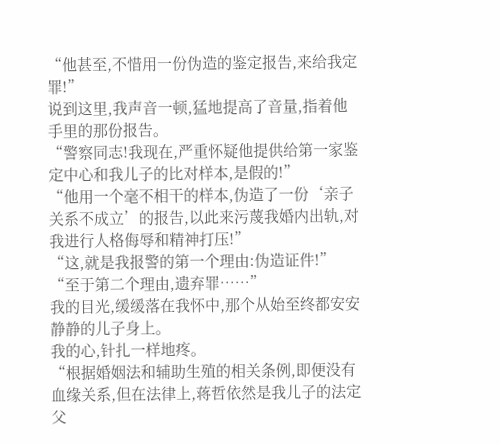“他甚至,不惜用一份伪造的鉴定报告,来给我定罪!”
说到这里,我声音一顿,猛地提高了音量,指着他手里的那份报告。
“警察同志!我现在,严重怀疑他提供给第一家鉴定中心和我儿子的比对样本,是假的!”
“他用一个毫不相干的样本,伪造了一份‘亲子关系不成立’的报告,以此来污蔑我婚内出轨,对我进行人格侮辱和精神打压!”
“这,就是我报警的第一个理由:伪造证件!”
“至于第二个理由,遗弃罪……”
我的目光,缓缓落在我怀中,那个从始至终都安安静静的儿子身上。
我的心,针扎一样地疼。
“根据婚姻法和辅助生殖的相关条例,即便没有血缘关系,但在法律上,蒋哲依然是我儿子的法定父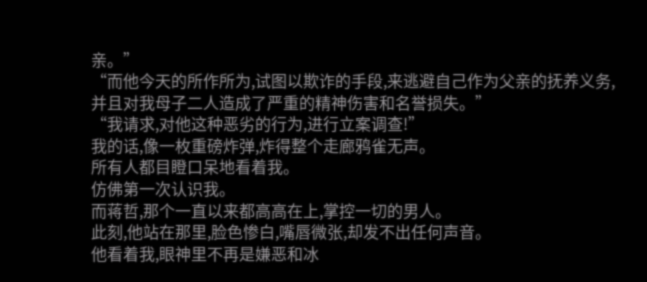亲。”
“而他今天的所作所为,试图以欺诈的手段,来逃避自己作为父亲的抚养义务,并且对我母子二人造成了严重的精神伤害和名誉损失。”
“我请求,对他这种恶劣的行为,进行立案调查!”
我的话,像一枚重磅炸弹,炸得整个走廊鸦雀无声。
所有人都目瞪口呆地看着我。
仿佛第一次认识我。
而蒋哲,那个一直以来都高高在上,掌控一切的男人。
此刻,他站在那里,脸色惨白,嘴唇微张,却发不出任何声音。
他看着我,眼神里不再是嫌恶和冰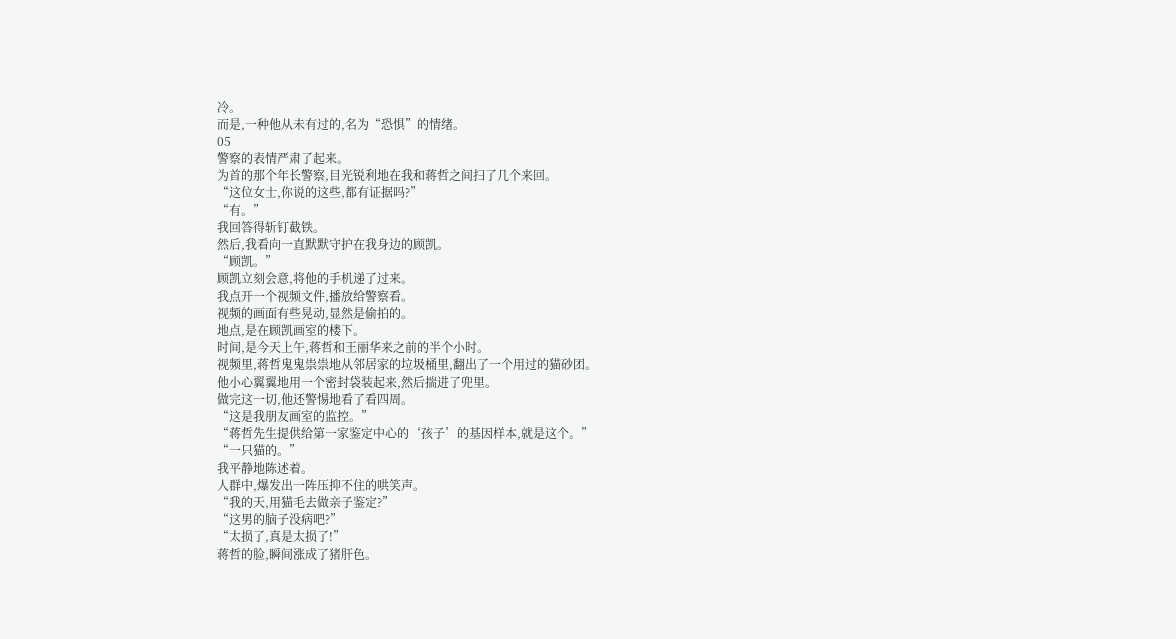冷。
而是,一种他从未有过的,名为“恐惧”的情绪。
05
警察的表情严肃了起来。
为首的那个年长警察,目光锐利地在我和蒋哲之间扫了几个来回。
“这位女士,你说的这些,都有证据吗?”
“有。”
我回答得斩钉截铁。
然后,我看向一直默默守护在我身边的顾凯。
“顾凯。”
顾凯立刻会意,将他的手机递了过来。
我点开一个视频文件,播放给警察看。
视频的画面有些晃动,显然是偷拍的。
地点,是在顾凯画室的楼下。
时间,是今天上午,蒋哲和王丽华来之前的半个小时。
视频里,蒋哲鬼鬼祟祟地从邻居家的垃圾桶里,翻出了一个用过的猫砂团。
他小心翼翼地用一个密封袋装起来,然后揣进了兜里。
做完这一切,他还警惕地看了看四周。
“这是我朋友画室的监控。”
“蒋哲先生提供给第一家鉴定中心的‘孩子’的基因样本,就是这个。”
“一只猫的。”
我平静地陈述着。
人群中,爆发出一阵压抑不住的哄笑声。
“我的天,用猫毛去做亲子鉴定?”
“这男的脑子没病吧?”
“太损了,真是太损了!”
蒋哲的脸,瞬间涨成了猪肝色。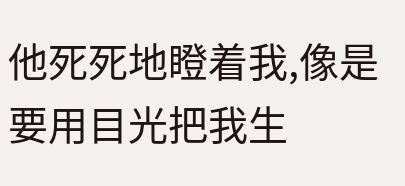他死死地瞪着我,像是要用目光把我生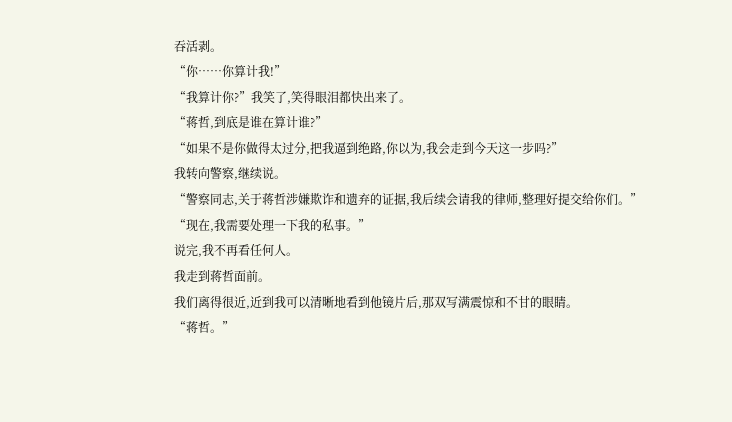吞活剥。
“你……你算计我!”
“我算计你?”我笑了,笑得眼泪都快出来了。
“蒋哲,到底是谁在算计谁?”
“如果不是你做得太过分,把我逼到绝路,你以为,我会走到今天这一步吗?”
我转向警察,继续说。
“警察同志,关于蒋哲涉嫌欺诈和遗弃的证据,我后续会请我的律师,整理好提交给你们。”
“现在,我需要处理一下我的私事。”
说完,我不再看任何人。
我走到蒋哲面前。
我们离得很近,近到我可以清晰地看到他镜片后,那双写满震惊和不甘的眼睛。
“蒋哲。”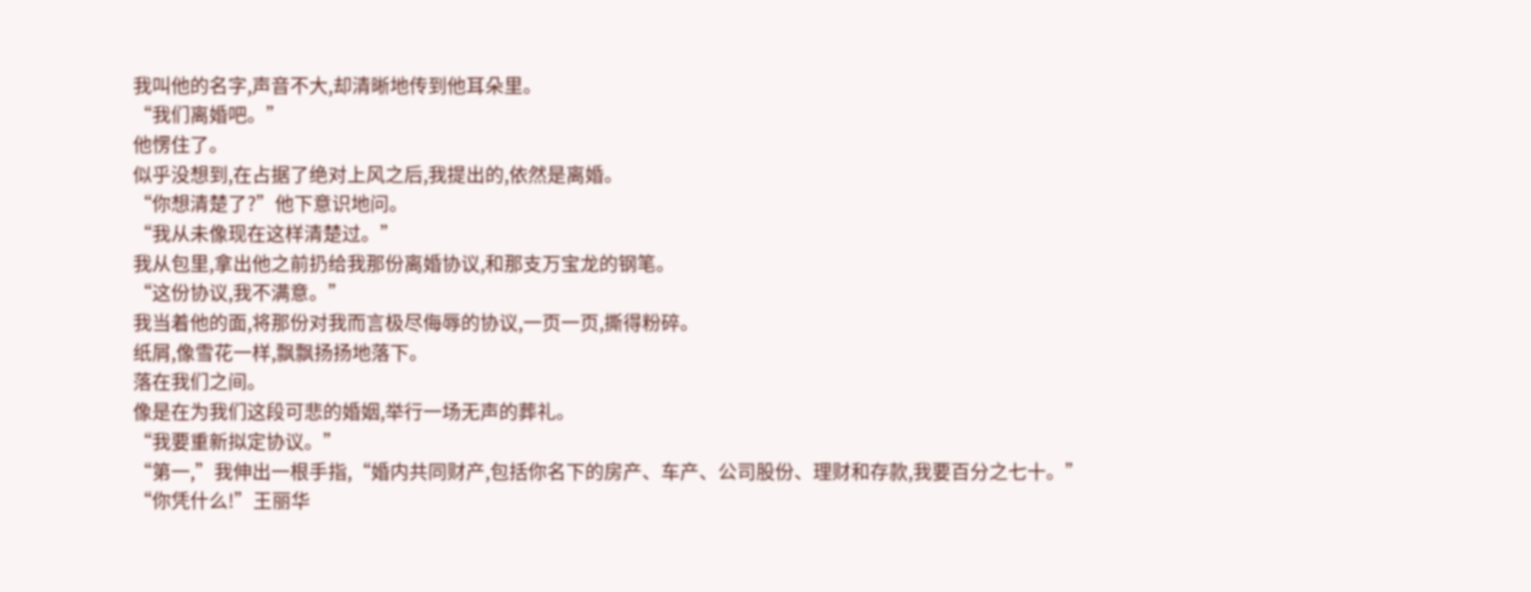我叫他的名字,声音不大,却清晰地传到他耳朵里。
“我们离婚吧。”
他愣住了。
似乎没想到,在占据了绝对上风之后,我提出的,依然是离婚。
“你想清楚了?”他下意识地问。
“我从未像现在这样清楚过。”
我从包里,拿出他之前扔给我那份离婚协议,和那支万宝龙的钢笔。
“这份协议,我不满意。”
我当着他的面,将那份对我而言极尽侮辱的协议,一页一页,撕得粉碎。
纸屑,像雪花一样,飘飘扬扬地落下。
落在我们之间。
像是在为我们这段可悲的婚姻,举行一场无声的葬礼。
“我要重新拟定协议。”
“第一,”我伸出一根手指,“婚内共同财产,包括你名下的房产、车产、公司股份、理财和存款,我要百分之七十。”
“你凭什么!”王丽华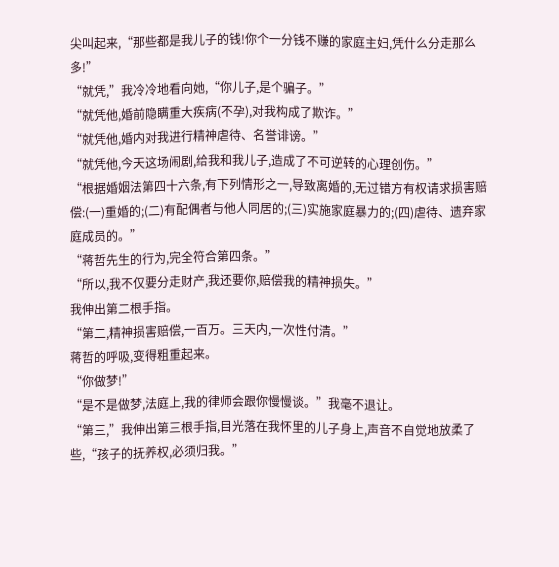尖叫起来,“那些都是我儿子的钱!你个一分钱不赚的家庭主妇,凭什么分走那么多!”
“就凭,”我冷冷地看向她,“你儿子,是个骗子。”
“就凭他,婚前隐瞒重大疾病(不孕),对我构成了欺诈。”
“就凭他,婚内对我进行精神虐待、名誉诽谤。”
“就凭他,今天这场闹剧,给我和我儿子,造成了不可逆转的心理创伤。”
“根据婚姻法第四十六条,有下列情形之一,导致离婚的,无过错方有权请求损害赔偿:(一)重婚的;(二)有配偶者与他人同居的;(三)实施家庭暴力的;(四)虐待、遗弃家庭成员的。”
“蒋哲先生的行为,完全符合第四条。”
“所以,我不仅要分走财产,我还要你,赔偿我的精神损失。”
我伸出第二根手指。
“第二,精神损害赔偿,一百万。三天内,一次性付清。”
蒋哲的呼吸,变得粗重起来。
“你做梦!”
“是不是做梦,法庭上,我的律师会跟你慢慢谈。”我毫不退让。
“第三,”我伸出第三根手指,目光落在我怀里的儿子身上,声音不自觉地放柔了些,“孩子的抚养权,必须归我。”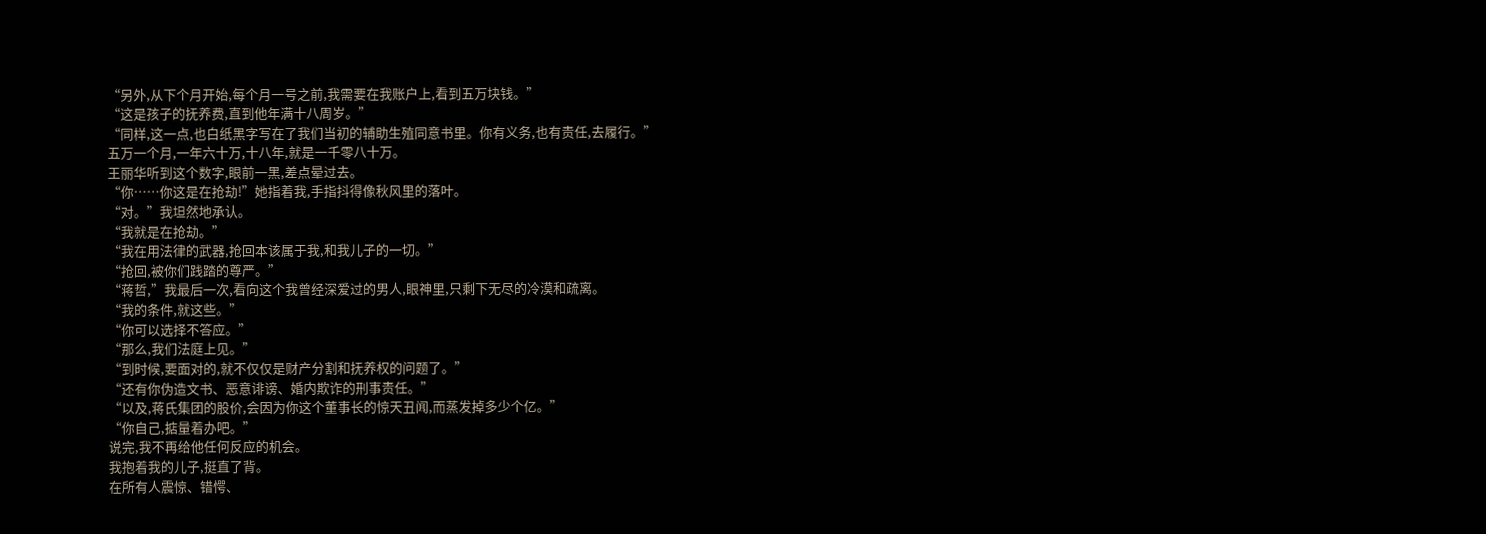“另外,从下个月开始,每个月一号之前,我需要在我账户上,看到五万块钱。”
“这是孩子的抚养费,直到他年满十八周岁。”
“同样,这一点,也白纸黑字写在了我们当初的辅助生殖同意书里。你有义务,也有责任,去履行。”
五万一个月,一年六十万,十八年,就是一千零八十万。
王丽华听到这个数字,眼前一黑,差点晕过去。
“你……你这是在抢劫!”她指着我,手指抖得像秋风里的落叶。
“对。”我坦然地承认。
“我就是在抢劫。”
“我在用法律的武器,抢回本该属于我,和我儿子的一切。”
“抢回,被你们践踏的尊严。”
“蒋哲,”我最后一次,看向这个我曾经深爱过的男人,眼神里,只剩下无尽的冷漠和疏离。
“我的条件,就这些。”
“你可以选择不答应。”
“那么,我们法庭上见。”
“到时候,要面对的,就不仅仅是财产分割和抚养权的问题了。”
“还有你伪造文书、恶意诽谤、婚内欺诈的刑事责任。”
“以及,蒋氏集团的股价,会因为你这个董事长的惊天丑闻,而蒸发掉多少个亿。”
“你自己,掂量着办吧。”
说完,我不再给他任何反应的机会。
我抱着我的儿子,挺直了背。
在所有人震惊、错愕、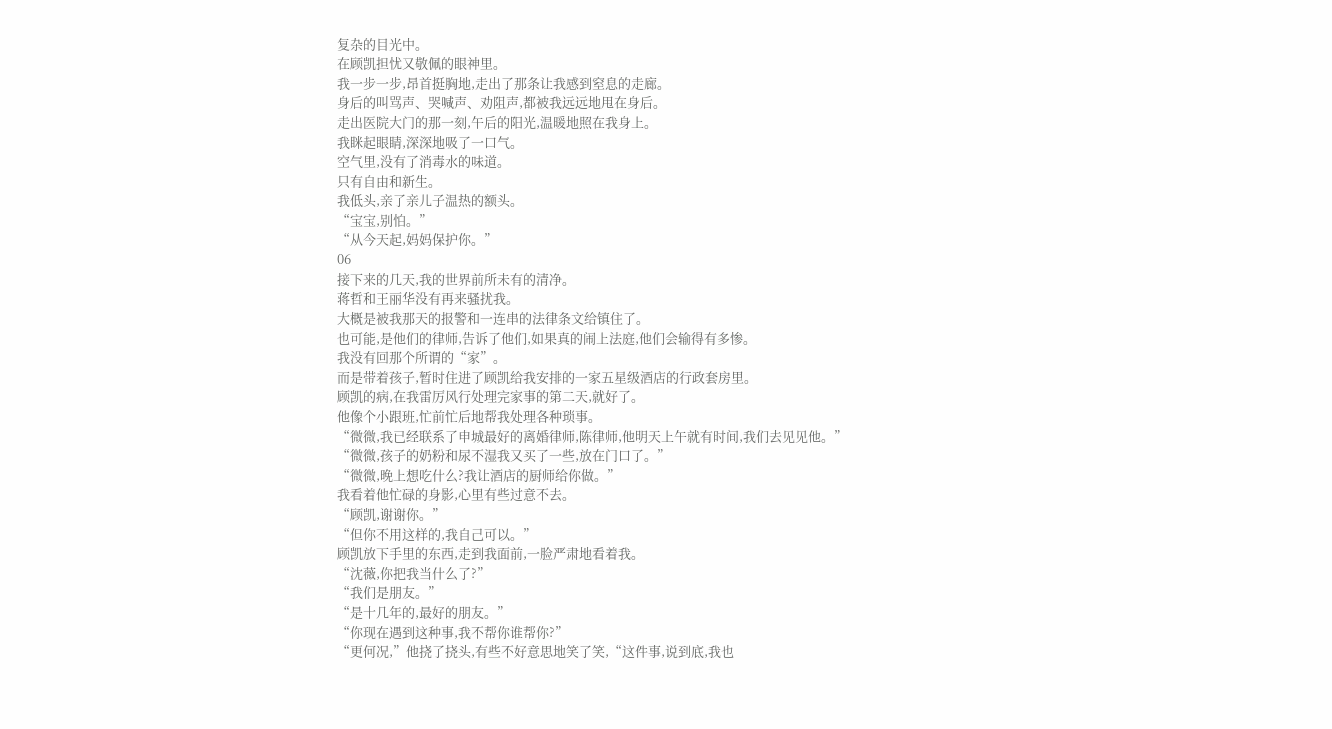复杂的目光中。
在顾凯担忧又敬佩的眼神里。
我一步一步,昂首挺胸地,走出了那条让我感到窒息的走廊。
身后的叫骂声、哭喊声、劝阻声,都被我远远地甩在身后。
走出医院大门的那一刻,午后的阳光,温暖地照在我身上。
我眯起眼睛,深深地吸了一口气。
空气里,没有了消毒水的味道。
只有自由和新生。
我低头,亲了亲儿子温热的额头。
“宝宝,别怕。”
“从今天起,妈妈保护你。”
06
接下来的几天,我的世界前所未有的清净。
蒋哲和王丽华没有再来骚扰我。
大概是被我那天的报警和一连串的法律条文给镇住了。
也可能,是他们的律师,告诉了他们,如果真的闹上法庭,他们会输得有多惨。
我没有回那个所谓的“家”。
而是带着孩子,暂时住进了顾凯给我安排的一家五星级酒店的行政套房里。
顾凯的病,在我雷厉风行处理完家事的第二天,就好了。
他像个小跟班,忙前忙后地帮我处理各种琐事。
“微微,我已经联系了申城最好的离婚律师,陈律师,他明天上午就有时间,我们去见见他。”
“微微,孩子的奶粉和尿不湿我又买了一些,放在门口了。”
“微微,晚上想吃什么?我让酒店的厨师给你做。”
我看着他忙碌的身影,心里有些过意不去。
“顾凯,谢谢你。”
“但你不用这样的,我自己可以。”
顾凯放下手里的东西,走到我面前,一脸严肃地看着我。
“沈薇,你把我当什么了?”
“我们是朋友。”
“是十几年的,最好的朋友。”
“你现在遇到这种事,我不帮你谁帮你?”
“更何况,”他挠了挠头,有些不好意思地笑了笑,“这件事,说到底,我也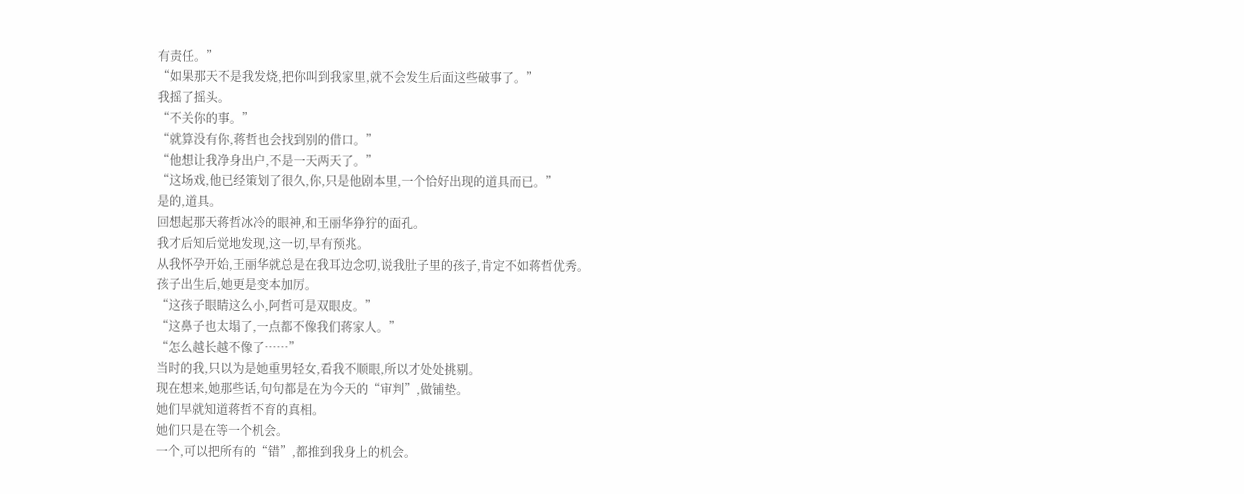有责任。”
“如果那天不是我发烧,把你叫到我家里,就不会发生后面这些破事了。”
我摇了摇头。
“不关你的事。”
“就算没有你,蒋哲也会找到别的借口。”
“他想让我净身出户,不是一天两天了。”
“这场戏,他已经策划了很久,你,只是他剧本里,一个恰好出现的道具而已。”
是的,道具。
回想起那天蒋哲冰冷的眼神,和王丽华狰狞的面孔。
我才后知后觉地发现,这一切,早有预兆。
从我怀孕开始,王丽华就总是在我耳边念叨,说我肚子里的孩子,肯定不如蒋哲优秀。
孩子出生后,她更是变本加厉。
“这孩子眼睛这么小,阿哲可是双眼皮。”
“这鼻子也太塌了,一点都不像我们蒋家人。”
“怎么越长越不像了……”
当时的我,只以为是她重男轻女,看我不顺眼,所以才处处挑剔。
现在想来,她那些话,句句都是在为今天的“审判”,做铺垫。
她们早就知道蒋哲不育的真相。
她们只是在等一个机会。
一个,可以把所有的“错”,都推到我身上的机会。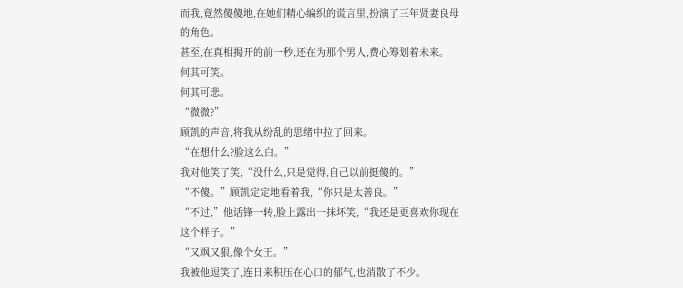而我,竟然傻傻地,在她们精心编织的谎言里,扮演了三年贤妻良母的角色。
甚至,在真相揭开的前一秒,还在为那个男人,费心筹划着未来。
何其可笑。
何其可悲。
“微微?”
顾凯的声音,将我从纷乱的思绪中拉了回来。
“在想什么?脸这么白。”
我对他笑了笑,“没什么,只是觉得,自己以前挺傻的。”
“不傻。”顾凯定定地看着我,“你只是太善良。”
“不过,”他话锋一转,脸上露出一抹坏笑,“我还是更喜欢你现在这个样子。”
“又飒又狠,像个女王。”
我被他逗笑了,连日来积压在心口的郁气,也消散了不少。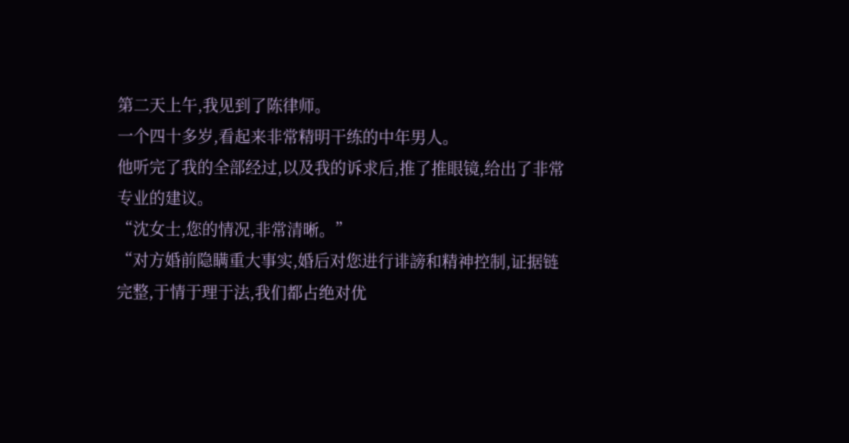第二天上午,我见到了陈律师。
一个四十多岁,看起来非常精明干练的中年男人。
他听完了我的全部经过,以及我的诉求后,推了推眼镜,给出了非常专业的建议。
“沈女士,您的情况,非常清晰。”
“对方婚前隐瞒重大事实,婚后对您进行诽謗和精神控制,证据链完整,于情于理于法,我们都占绝对优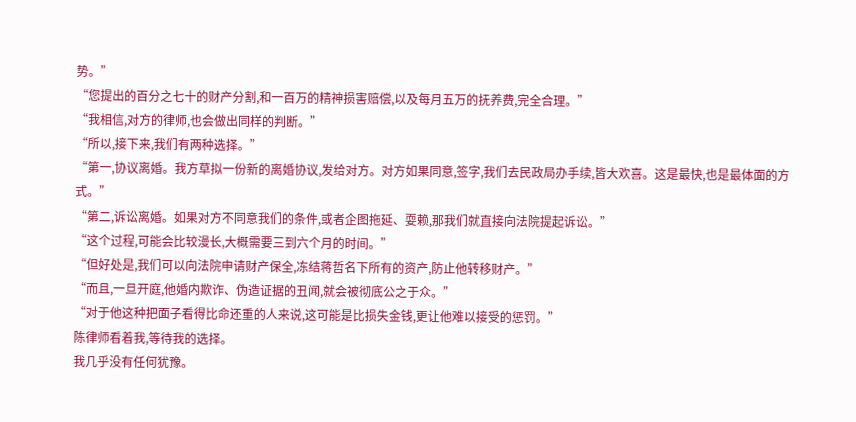势。”
“您提出的百分之七十的财产分割,和一百万的精神损害赔偿,以及每月五万的抚养费,完全合理。”
“我相信,对方的律师,也会做出同样的判断。”
“所以,接下来,我们有两种选择。”
“第一,协议离婚。我方草拟一份新的离婚协议,发给对方。对方如果同意,签字,我们去民政局办手续,皆大欢喜。这是最快,也是最体面的方式。”
“第二,诉讼离婚。如果对方不同意我们的条件,或者企图拖延、耍赖,那我们就直接向法院提起诉讼。”
“这个过程,可能会比较漫长,大概需要三到六个月的时间。”
“但好处是,我们可以向法院申请财产保全,冻结蒋哲名下所有的资产,防止他转移财产。”
“而且,一旦开庭,他婚内欺诈、伪造证据的丑闻,就会被彻底公之于众。”
“对于他这种把面子看得比命还重的人来说,这可能是比损失金钱,更让他难以接受的惩罚。”
陈律师看着我,等待我的选择。
我几乎没有任何犹豫。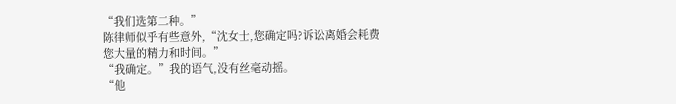“我们选第二种。”
陈律师似乎有些意外,“沈女士,您确定吗?诉讼离婚会耗费您大量的精力和时间。”
“我确定。”我的语气,没有丝毫动摇。
“他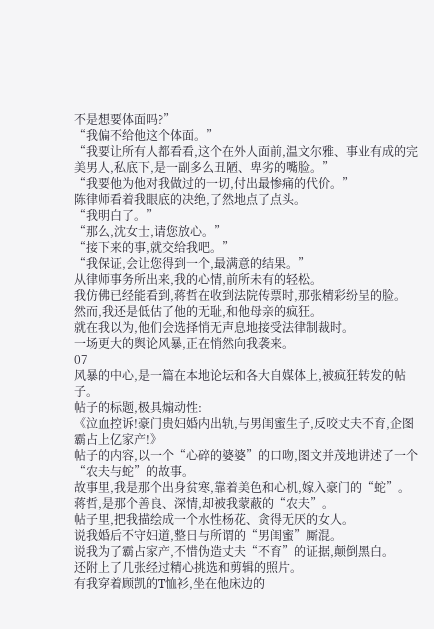不是想要体面吗?”
“我偏不给他这个体面。”
“我要让所有人都看看,这个在外人面前,温文尔雅、事业有成的完美男人,私底下,是一副多么丑陋、卑劣的嘴脸。”
“我要他为他对我做过的一切,付出最惨痛的代价。”
陈律师看着我眼底的决绝,了然地点了点头。
“我明白了。”
“那么,沈女士,请您放心。”
“接下来的事,就交给我吧。”
“我保证,会让您得到一个,最满意的结果。”
从律师事务所出来,我的心情,前所未有的轻松。
我仿佛已经能看到,蒋哲在收到法院传票时,那张精彩纷呈的脸。
然而,我还是低估了他的无耻,和他母亲的疯狂。
就在我以为,他们会选择悄无声息地接受法律制裁时。
一场更大的舆论风暴,正在悄然向我袭来。
07
风暴的中心,是一篇在本地论坛和各大自媒体上,被疯狂转发的帖子。
帖子的标题,极具煽动性:
《泣血控诉!豪门贵妇婚内出轨,与男闺蜜生子,反咬丈夫不育,企图霸占上亿家产!》
帖子的内容,以一个“心碎的婆婆”的口吻,图文并茂地讲述了一个“农夫与蛇”的故事。
故事里,我是那个出身贫寒,靠着美色和心机,嫁入豪门的“蛇”。
蒋哲,是那个善良、深情,却被我蒙蔽的“农夫”。
帖子里,把我描绘成一个水性杨花、贪得无厌的女人。
说我婚后不守妇道,整日与所谓的“男闺蜜”厮混。
说我为了霸占家产,不惜伪造丈夫“不育”的证据,颠倒黑白。
还附上了几张经过精心挑选和剪辑的照片。
有我穿着顾凯的T恤衫,坐在他床边的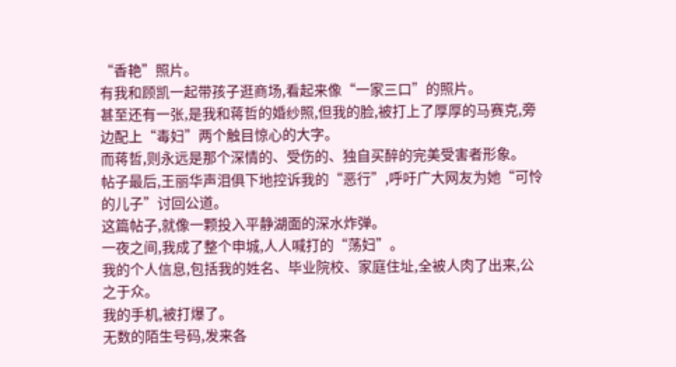“香艳”照片。
有我和顾凯一起带孩子逛商场,看起来像“一家三口”的照片。
甚至还有一张,是我和蒋哲的婚纱照,但我的脸,被打上了厚厚的马赛克,旁边配上“毒妇”两个触目惊心的大字。
而蒋哲,则永远是那个深情的、受伤的、独自买醉的完美受害者形象。
帖子最后,王丽华声泪俱下地控诉我的“恶行”,呼吁广大网友为她“可怜的儿子”讨回公道。
这篇帖子,就像一颗投入平静湖面的深水炸弹。
一夜之间,我成了整个申城,人人喊打的“荡妇”。
我的个人信息,包括我的姓名、毕业院校、家庭住址,全被人肉了出来,公之于众。
我的手机,被打爆了。
无数的陌生号码,发来各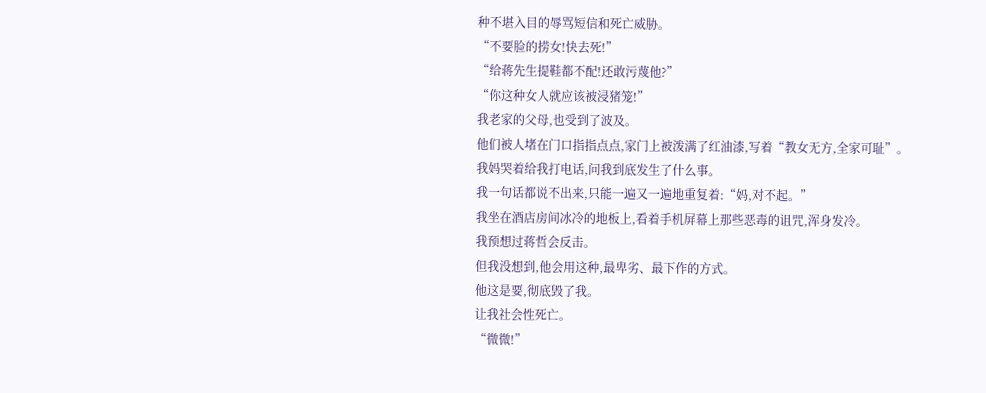种不堪入目的辱骂短信和死亡威胁。
“不要脸的捞女!快去死!”
“给蒋先生提鞋都不配!还敢污蔑他?”
“你这种女人就应该被浸猪笼!”
我老家的父母,也受到了波及。
他们被人堵在门口指指点点,家门上被泼满了红油漆,写着“教女无方,全家可耻”。
我妈哭着给我打电话,问我到底发生了什么事。
我一句话都说不出来,只能一遍又一遍地重复着:“妈,对不起。”
我坐在酒店房间冰冷的地板上,看着手机屏幕上那些恶毒的诅咒,浑身发冷。
我预想过蒋哲会反击。
但我没想到,他会用这种,最卑劣、最下作的方式。
他这是要,彻底毁了我。
让我社会性死亡。
“微微!”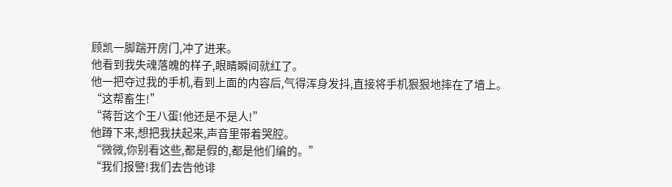顾凯一脚踹开房门,冲了进来。
他看到我失魂落魄的样子,眼睛瞬间就红了。
他一把夺过我的手机,看到上面的内容后,气得浑身发抖,直接将手机狠狠地摔在了墙上。
“这帮畜生!”
“蒋哲这个王八蛋!他还是不是人!”
他蹲下来,想把我扶起来,声音里带着哭腔。
“微微,你别看这些,都是假的,都是他们编的。”
“我们报警!我们去告他诽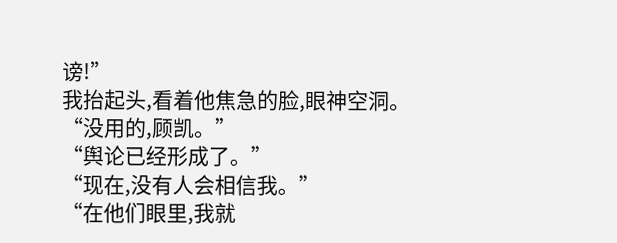谤!”
我抬起头,看着他焦急的脸,眼神空洞。
“没用的,顾凯。”
“舆论已经形成了。”
“现在,没有人会相信我。”
“在他们眼里,我就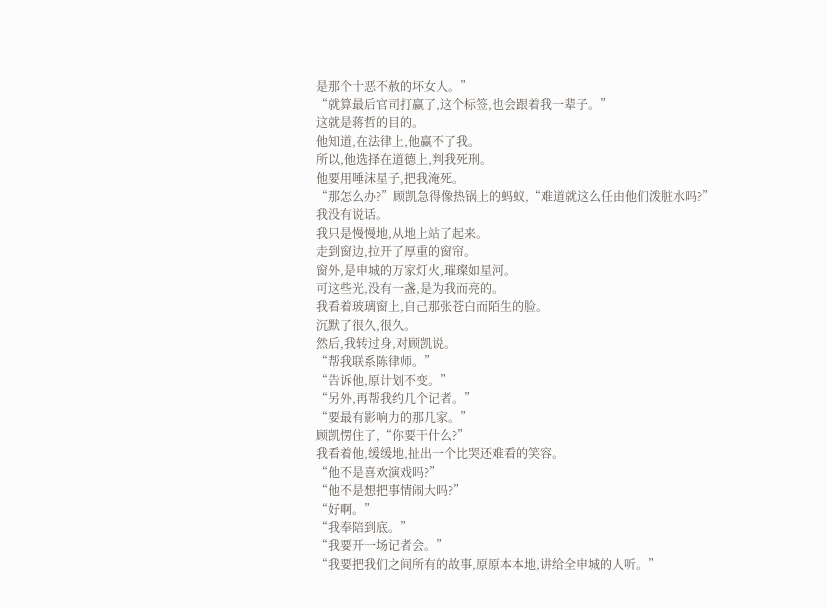是那个十恶不赦的坏女人。”
“就算最后官司打赢了,这个标签,也会跟着我一辈子。”
这就是蒋哲的目的。
他知道,在法律上,他赢不了我。
所以,他选择在道德上,判我死刑。
他要用唾沫星子,把我淹死。
“那怎么办?”顾凯急得像热锅上的蚂蚁,“难道就这么任由他们泼脏水吗?”
我没有说话。
我只是慢慢地,从地上站了起来。
走到窗边,拉开了厚重的窗帘。
窗外,是申城的万家灯火,璀璨如星河。
可这些光,没有一盏,是为我而亮的。
我看着玻璃窗上,自己那张苍白而陌生的脸。
沉默了很久,很久。
然后,我转过身,对顾凯说。
“帮我联系陈律师。”
“告诉他,原计划不变。”
“另外,再帮我约几个记者。”
“要最有影响力的那几家。”
顾凯愣住了,“你要干什么?”
我看着他,缓缓地,扯出一个比哭还难看的笑容。
“他不是喜欢演戏吗?”
“他不是想把事情闹大吗?”
“好啊。”
“我奉陪到底。”
“我要开一场记者会。”
“我要把我们之间所有的故事,原原本本地,讲给全申城的人听。”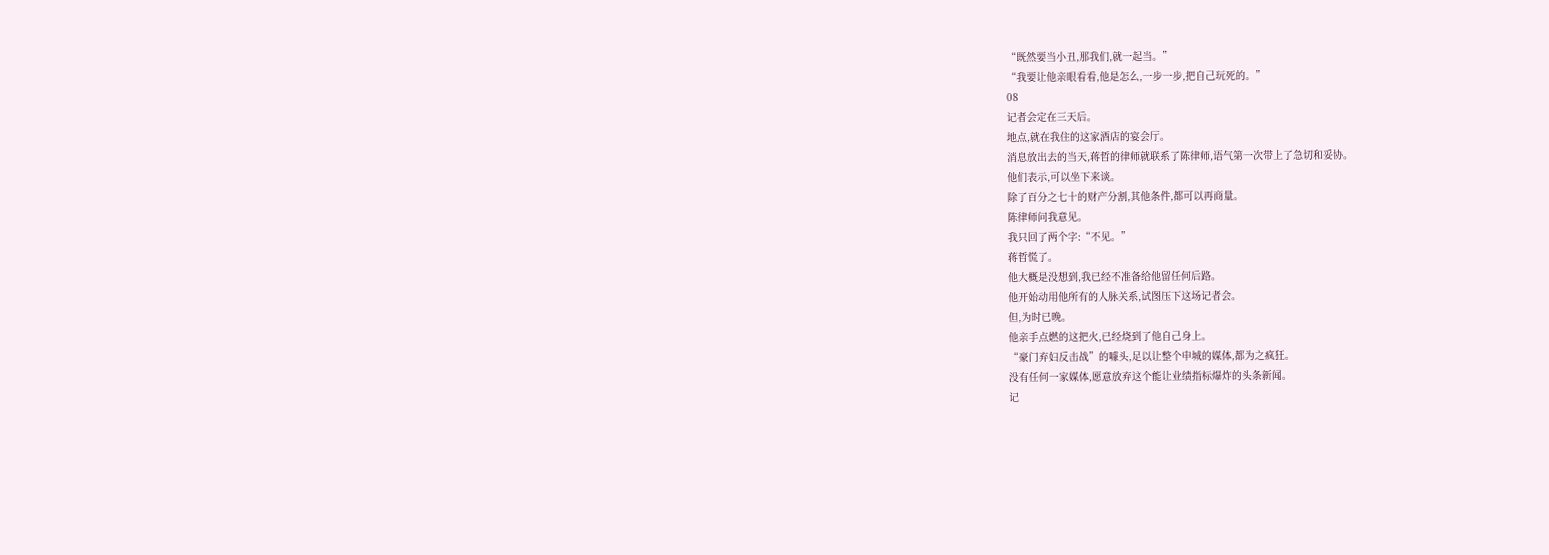“既然要当小丑,那我们,就一起当。”
“我要让他亲眼看看,他是怎么,一步一步,把自己玩死的。”
08
记者会定在三天后。
地点,就在我住的这家酒店的宴会厅。
消息放出去的当天,蒋哲的律师就联系了陈律师,语气第一次带上了急切和妥协。
他们表示,可以坐下来谈。
除了百分之七十的财产分割,其他条件,都可以再商量。
陈律师问我意见。
我只回了两个字:“不见。”
蒋哲慌了。
他大概是没想到,我已经不准备给他留任何后路。
他开始动用他所有的人脉关系,试图压下这场记者会。
但,为时已晚。
他亲手点燃的这把火,已经烧到了他自己身上。
“豪门弃妇反击战”的噱头,足以让整个申城的媒体,都为之疯狂。
没有任何一家媒体,愿意放弃这个能让业绩指标爆炸的头条新闻。
记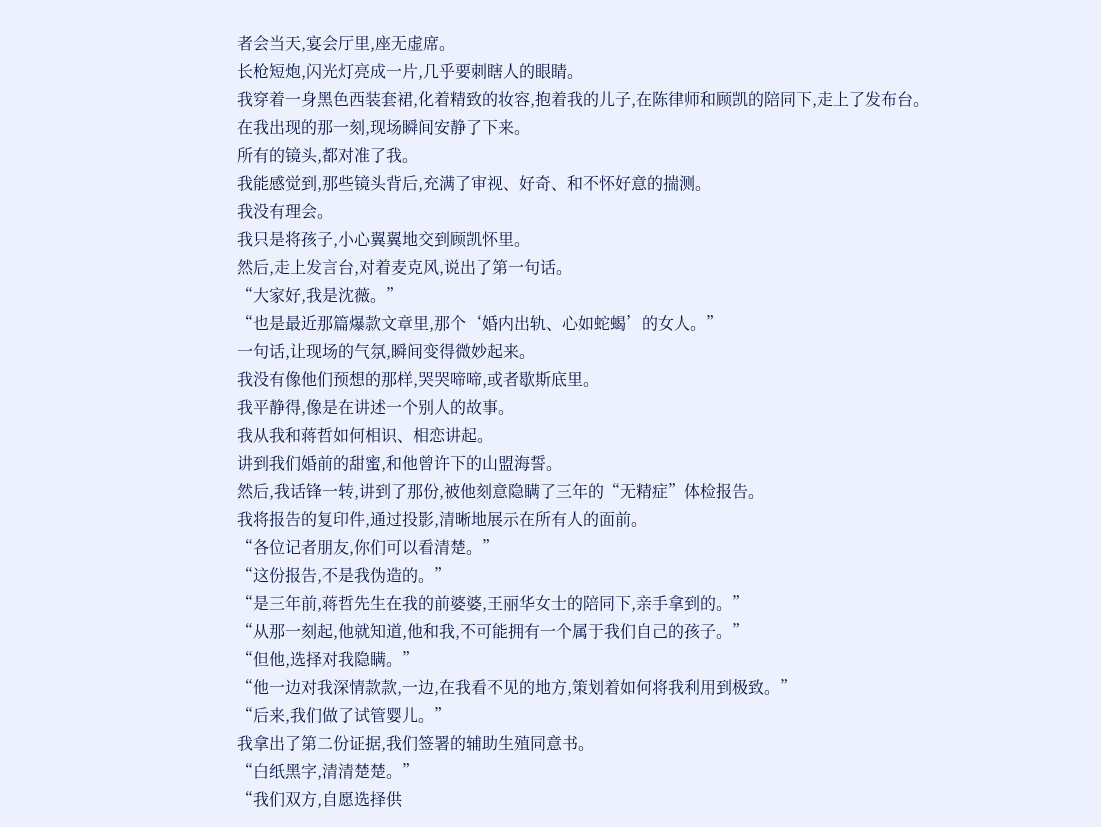者会当天,宴会厅里,座无虚席。
长枪短炮,闪光灯亮成一片,几乎要刺瞎人的眼睛。
我穿着一身黑色西装套裙,化着精致的妆容,抱着我的儿子,在陈律师和顾凯的陪同下,走上了发布台。
在我出现的那一刻,现场瞬间安静了下来。
所有的镜头,都对准了我。
我能感觉到,那些镜头背后,充满了审视、好奇、和不怀好意的揣测。
我没有理会。
我只是将孩子,小心翼翼地交到顾凯怀里。
然后,走上发言台,对着麦克风,说出了第一句话。
“大家好,我是沈薇。”
“也是最近那篇爆款文章里,那个‘婚内出轨、心如蛇蝎’的女人。”
一句话,让现场的气氛,瞬间变得微妙起来。
我没有像他们预想的那样,哭哭啼啼,或者歇斯底里。
我平静得,像是在讲述一个别人的故事。
我从我和蒋哲如何相识、相恋讲起。
讲到我们婚前的甜蜜,和他曾许下的山盟海誓。
然后,我话锋一转,讲到了那份,被他刻意隐瞒了三年的“无精症”体检报告。
我将报告的复印件,通过投影,清晰地展示在所有人的面前。
“各位记者朋友,你们可以看清楚。”
“这份报告,不是我伪造的。”
“是三年前,蒋哲先生在我的前婆婆,王丽华女士的陪同下,亲手拿到的。”
“从那一刻起,他就知道,他和我,不可能拥有一个属于我们自己的孩子。”
“但他,选择对我隐瞒。”
“他一边对我深情款款,一边,在我看不见的地方,策划着如何将我利用到极致。”
“后来,我们做了试管婴儿。”
我拿出了第二份证据,我们签署的辅助生殖同意书。
“白纸黑字,清清楚楚。”
“我们双方,自愿选择供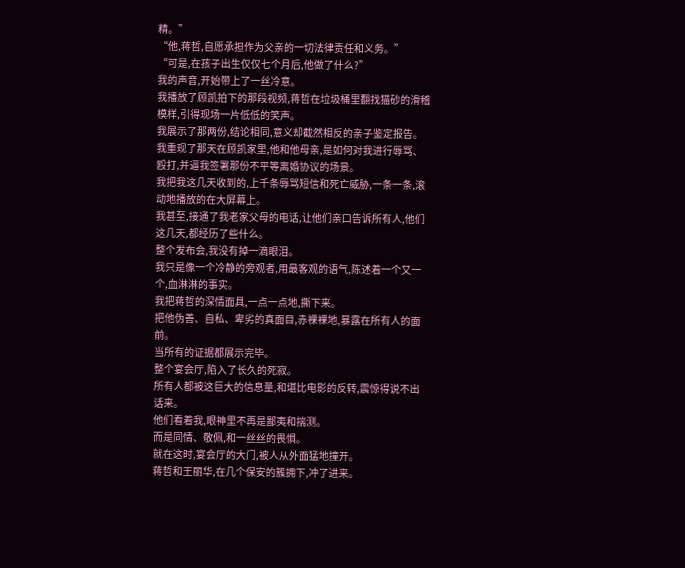精。”
“他,蒋哲,自愿承担作为父亲的一切法律责任和义务。”
“可是,在孩子出生仅仅七个月后,他做了什么?”
我的声音,开始带上了一丝冷意。
我播放了顾凯拍下的那段视频,蒋哲在垃圾桶里翻找猫砂的滑稽模样,引得现场一片低低的笑声。
我展示了那两份,结论相同,意义却截然相反的亲子鉴定报告。
我重现了那天在顾凯家里,他和他母亲,是如何对我进行辱骂、殴打,并逼我签署那份不平等离婚协议的场景。
我把我这几天收到的,上千条辱骂短信和死亡威胁,一条一条,滚动地播放的在大屏幕上。
我甚至,接通了我老家父母的电话,让他们亲口告诉所有人,他们这几天,都经历了些什么。
整个发布会,我没有掉一滴眼泪。
我只是像一个冷静的旁观者,用最客观的语气,陈述着一个又一个,血淋淋的事实。
我把蒋哲的深情面具,一点一点地,撕下来。
把他伪善、自私、卑劣的真面目,赤裸裸地,暴露在所有人的面前。
当所有的证据都展示完毕。
整个宴会厅,陷入了长久的死寂。
所有人都被这巨大的信息量,和堪比电影的反转,震惊得说不出话来。
他们看着我,眼神里不再是鄙夷和揣测。
而是同情、敬佩,和一丝丝的畏惧。
就在这时,宴会厅的大门,被人从外面猛地撞开。
蒋哲和王丽华,在几个保安的簇拥下,冲了进来。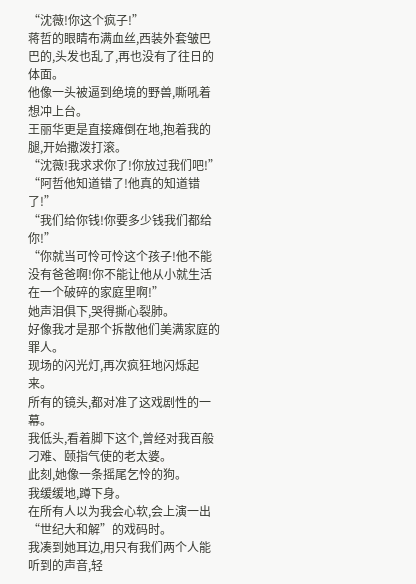“沈薇!你这个疯子!”
蒋哲的眼睛布满血丝,西装外套皱巴巴的,头发也乱了,再也没有了往日的体面。
他像一头被逼到绝境的野兽,嘶吼着想冲上台。
王丽华更是直接瘫倒在地,抱着我的腿,开始撒泼打滚。
“沈薇!我求求你了!你放过我们吧!”
“阿哲他知道错了!他真的知道错了!”
“我们给你钱!你要多少钱我们都给你!”
“你就当可怜可怜这个孩子!他不能没有爸爸啊!你不能让他从小就生活在一个破碎的家庭里啊!”
她声泪俱下,哭得撕心裂肺。
好像我才是那个拆散他们美满家庭的罪人。
现场的闪光灯,再次疯狂地闪烁起来。
所有的镜头,都对准了这戏剧性的一幕。
我低头,看着脚下这个,曾经对我百般刁难、颐指气使的老太婆。
此刻,她像一条摇尾乞怜的狗。
我缓缓地,蹲下身。
在所有人以为我会心软,会上演一出“世纪大和解”的戏码时。
我凑到她耳边,用只有我们两个人能听到的声音,轻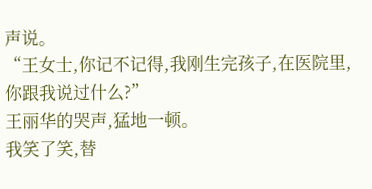声说。
“王女士,你记不记得,我刚生完孩子,在医院里,你跟我说过什么?”
王丽华的哭声,猛地一顿。
我笑了笑,替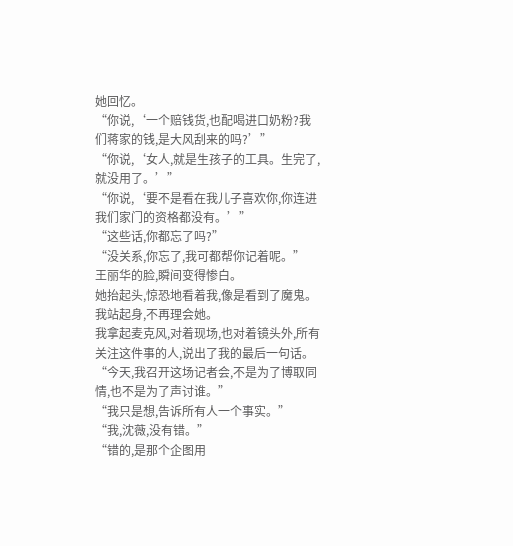她回忆。
“你说,‘一个赔钱货,也配喝进口奶粉?我们蒋家的钱,是大风刮来的吗?’”
“你说,‘女人,就是生孩子的工具。生完了,就没用了。’”
“你说,‘要不是看在我儿子喜欢你,你连进我们家门的资格都没有。’”
“这些话,你都忘了吗?”
“没关系,你忘了,我可都帮你记着呢。”
王丽华的脸,瞬间变得惨白。
她抬起头,惊恐地看着我,像是看到了魔鬼。
我站起身,不再理会她。
我拿起麦克风,对着现场,也对着镜头外,所有关注这件事的人,说出了我的最后一句话。
“今天,我召开这场记者会,不是为了博取同情,也不是为了声讨谁。”
“我只是想,告诉所有人一个事实。”
“我,沈薇,没有错。”
“错的,是那个企图用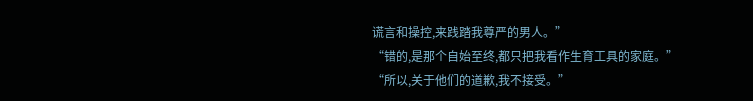谎言和操控,来践踏我尊严的男人。”
“错的,是那个自始至终,都只把我看作生育工具的家庭。”
“所以,关于他们的道歉,我不接受。”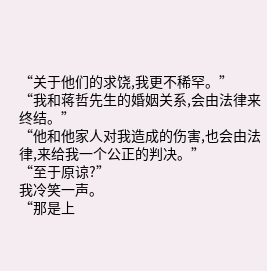“关于他们的求饶,我更不稀罕。”
“我和蒋哲先生的婚姻关系,会由法律来终结。”
“他和他家人对我造成的伤害,也会由法律,来给我一个公正的判决。”
“至于原谅?”
我冷笑一声。
“那是上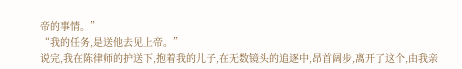帝的事情。”
“我的任务,是送他去见上帝。”
说完,我在陈律师的护送下,抱着我的儿子,在无数镜头的追逐中,昂首阔步,离开了这个,由我亲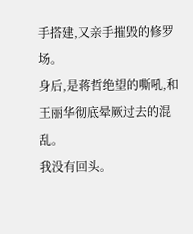手搭建,又亲手摧毁的修罗场。
身后,是蒋哲绝望的嘶吼,和王丽华彻底晕厥过去的混乱。
我没有回头。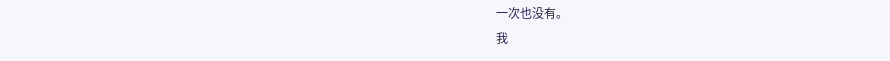一次也没有。
我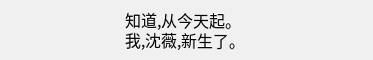知道,从今天起。
我,沈薇,新生了。